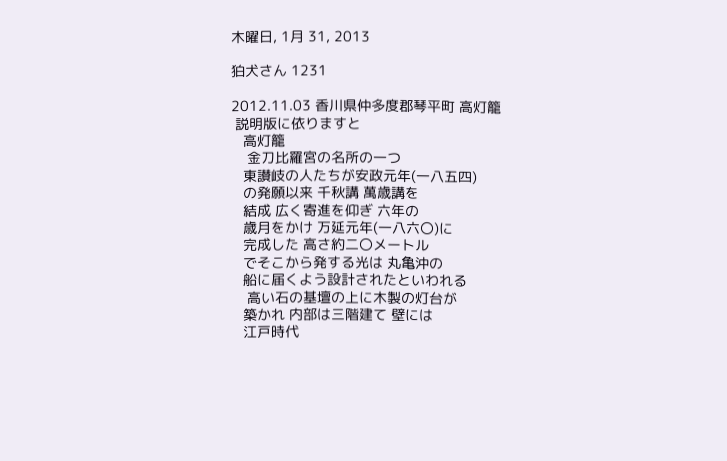木曜日, 1月 31, 2013

狛犬さん 1231

2012.11.03 香川県仲多度郡琴平町 高灯籠
 説明版に依りますと
   高灯籠
    金刀比羅宮の名所の一つ
   東讃岐の人たちが安政元年(一八五四)
   の発願以来 千秋講 萬歳講を
   結成 広く寄進を仰ぎ 六年の
   歳月をかけ 万延元年(一八六〇)に
   完成した 高さ約二〇メートル
   でそこから発する光は 丸亀沖の
   船に届くよう設計されたといわれる
    高い石の基壇の上に木製の灯台が
   築かれ 内部は三階建て 壁には
   江戸時代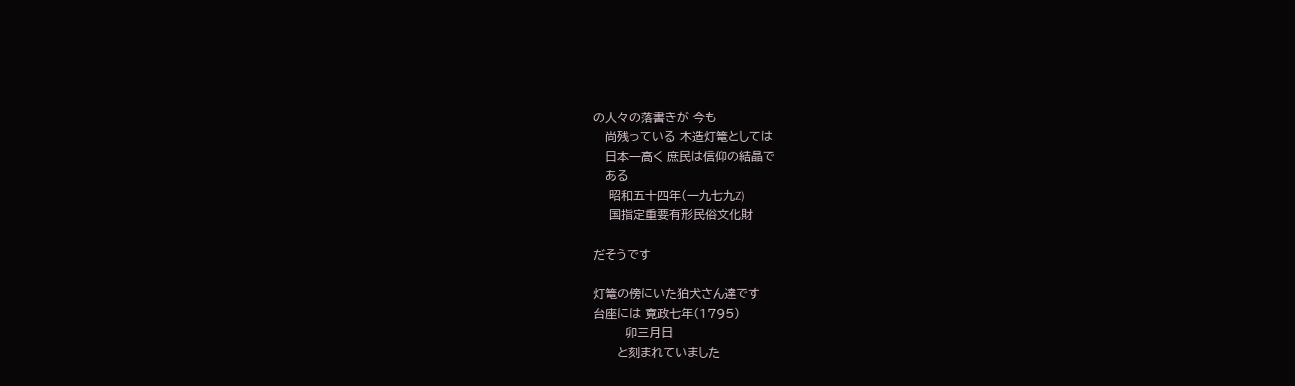の人々の落書きが 今も
   尚残っている 木造灯篭としては
   日本一高く 庶民は信仰の結晶で
   ある
    昭和五十四年(一九七九Z)
    国指定重要有形民俗文化財

だそうです

灯篭の傍にいた狛犬さん達です
台座には 寛政七年(1795)
        卯三月日
      と刻まれていました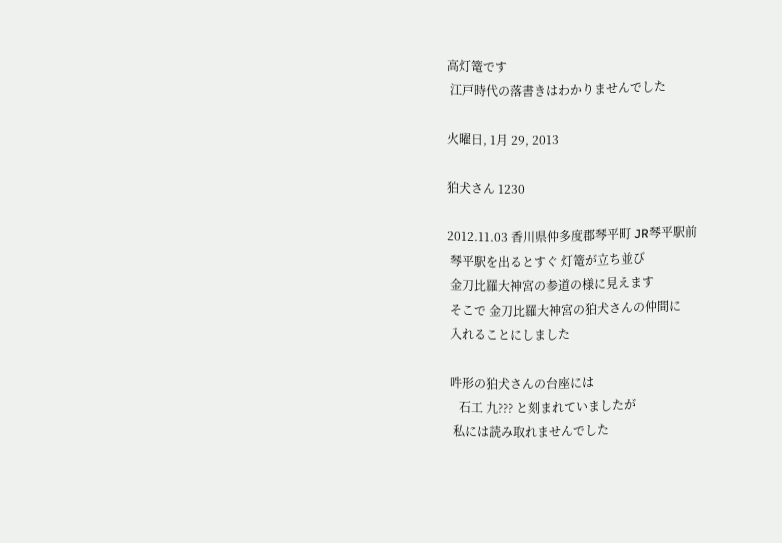高灯篭です
 江戸時代の落書きはわかりませんでした

火曜日, 1月 29, 2013

狛犬さん 1230

2012.11.03 香川県仲多度郡琴平町 JR琴平駅前
 琴平駅を出るとすぐ 灯篭が立ち並び
 金刀比羅大神宮の参道の様に見えます
 そこで 金刀比羅大神宮の狛犬さんの仲間に
 入れることにしました

 吽形の狛犬さんの台座には
    石工 九??? と刻まれていましたが
  私には読み取れませんでした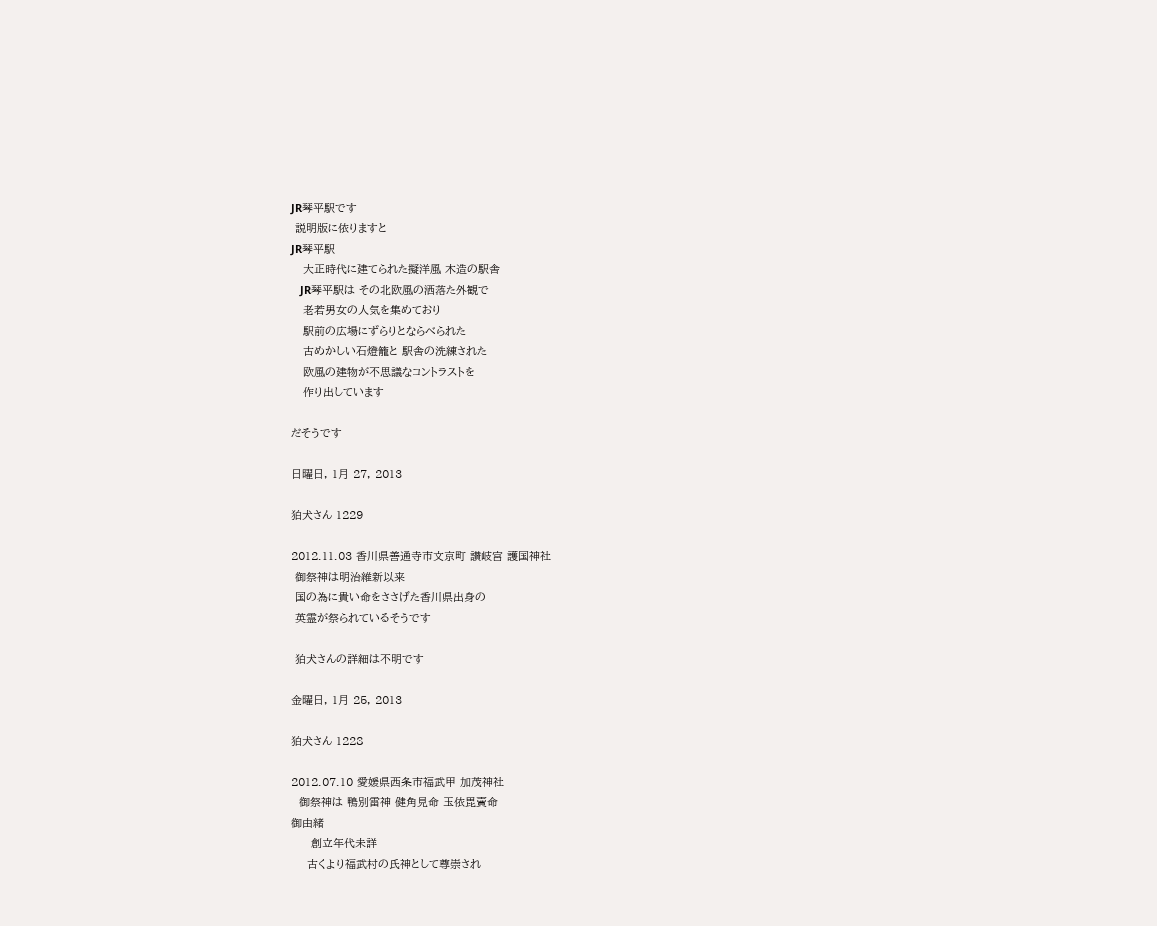JR琴平駅です
 説明版に依りますと
JR琴平駅
   大正時代に建てられた擬洋風 木造の駅舎
   JR琴平駅は その北欧風の洒落た外観で
   老若男女の人気を集めており
   駅前の広場にずらりとならべられた
   古めかしい石燈籠と 駅舎の洗練された
   欧風の建物が不思議なコントラストを
   作り出しています

だそうです

日曜日, 1月 27, 2013

狛犬さん 1229

2012.11.03 香川県善通寺市文京町 讃岐宮 護国神社
 御祭神は明治維新以来
 国の為に貴い命をささげた香川県出身の
 英霊が祭られているそうです

 狛犬さんの詳細は不明です

金曜日, 1月 25, 2013

狛犬さん 1228

2012.07.10 愛媛県西条市福武甲 加茂神社
  御祭神は 鴨別雷神 健角見命 玉依毘賣命
御由緒
     創立年代未詳
    古くより福武村の氏神として尊崇され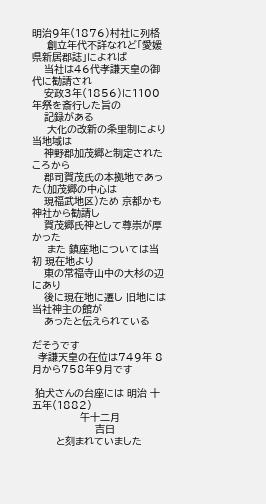明治9年(1876)村社に列格
     創立年代不詳なれど「愛媛県新居郡誌」によれば
    当社は46代孝謙天皇の御代に勧請され
    安政3年(1856)に1100年祭を斎行した旨の
    記録がある
     大化の改新の条里制により 当地域は
    神野郡加茂郷と制定されたころから
    郡司賀茂氏の本拠地であった(加茂郷の中心は
    現福武地区)ため 京都かも神社から勧請し
    賀茂郷氏神として尊崇が厚かった
     また 鎮座地については当初 現在地より
    東の常福寺山中の大杉の辺にあり
    後に現在地に遷し 旧地には当社神主の館が
    あったと伝えられている

だそうです
  孝謙天皇の在位は749年 8月から758年9月です

 狛犬さんの台座には 明治 十五年(1882)
                午十二月
                     吉日
        と刻まれていました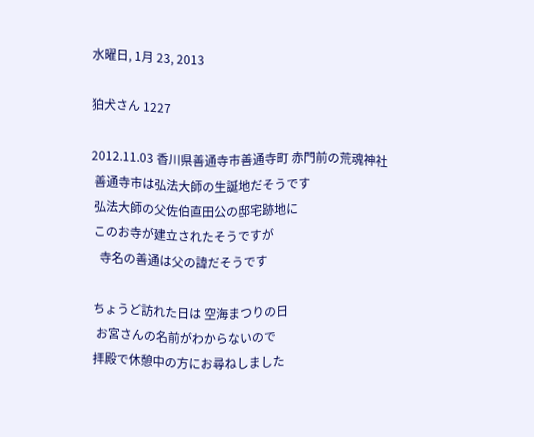水曜日, 1月 23, 2013

狛犬さん 1227

2012.11.03 香川県善通寺市善通寺町 赤門前の荒魂神社
 善通寺市は弘法大師の生誕地だそうです
 弘法大師の父佐伯直田公の邸宅跡地に
 このお寺が建立されたそうですが
   寺名の善通は父の諱だそうです

 ちょうど訪れた日は 空海まつりの日
  お宮さんの名前がわからないので
 拝殿で休憩中の方にお尋ねしました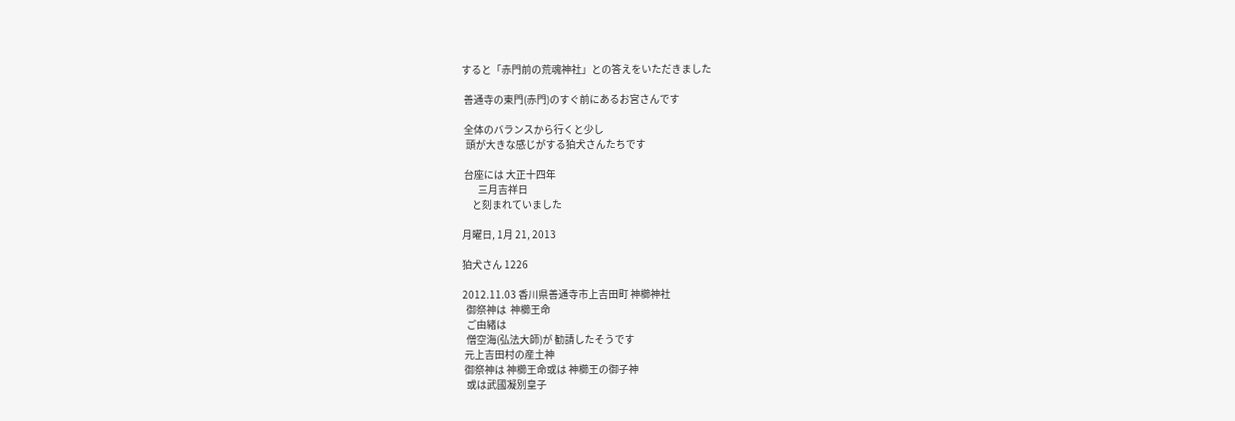すると「赤門前の荒魂神社」との答えをいただきました

 善通寺の東門(赤門)のすぐ前にあるお宮さんです

 全体のバランスから行くと少し
  頭が大きな感じがする狛犬さんたちです

 台座には 大正十四年
        三月吉祥日
     と刻まれていました

月曜日, 1月 21, 2013

狛犬さん 1226

2012.11.03 香川県善通寺市上吉田町 神櫛神社
  御祭神は  神櫛王命
  ご由緒は
  僧空海(弘法大師)が 勧請したそうです
 元上吉田村の産土神
 御祭神は 神櫛王命或は 神櫛王の御子神
  或は武國凝別皇子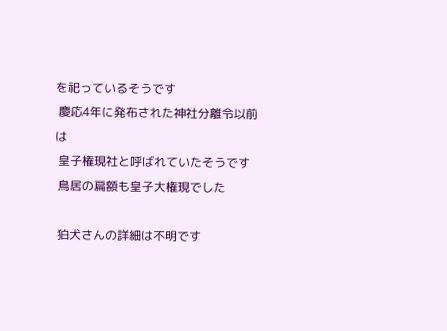を祀っているそうです
 慶応4年に発布された神社分離令以前は
 皇子権現社と呼ばれていたそうです
 鳥居の扁額も皇子大権現でした

 狛犬さんの詳細は不明です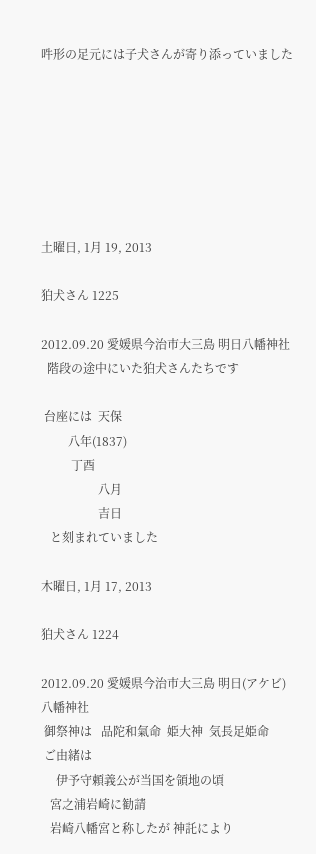吽形の足元には子犬さんが寄り添っていました







土曜日, 1月 19, 2013

狛犬さん 1225

2012.09.20 愛媛県今治市大三島 明日八幡神社
  階段の途中にいた狛犬さんたちです

 台座には  天保
         八年(1837)
          丁酉
                   八月
                   吉日
   と刻まれていました

木曜日, 1月 17, 2013

狛犬さん 1224

2012.09.20 愛媛県今治市大三島 明日(アケビ)八幡神社
 御祭神は   品陀和氣命  姫大神  気長足姫命
 ご由緒は
     伊予守頼義公が当国を領地の頃
   宮之浦岩崎に勧請
   岩崎八幡宮と称したが 神託により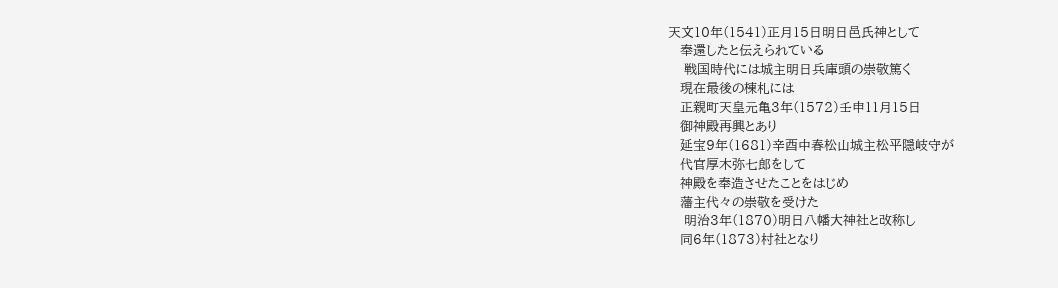天文10年(1541)正月15日明日邑氏神として
   奉還したと伝えられている
    戦国時代には城主明日兵庫頭の崇敬篤く
   現在最後の棟札には
   正親町天皇元亀3年(1572)壬申11月15日
   御神殿再興とあり
   延宝9年(1681)辛酉中春松山城主松平隠岐守が
   代官厚木弥七郎をして
   神殿を奉造させたことをはじめ
   藩主代々の崇敬を受けた
    明治3年(1870)明日八幡大神社と改称し
   同6年(1873)村社となり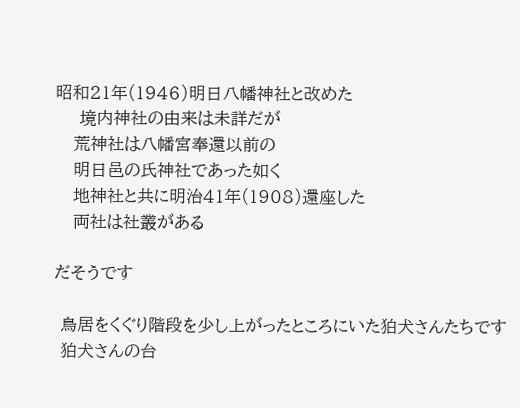昭和21年(1946)明日八幡神社と改めた
    境内神社の由来は未詳だが
   荒神社は八幡宮奉還以前の
   明日邑の氏神社であった如く
   地神社と共に明治41年(1908)還座した
   両社は社叢がある

だそうです

 鳥居をくぐり階段を少し上がったところにいた狛犬さんたちです
 狛犬さんの台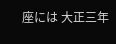座には 大正三年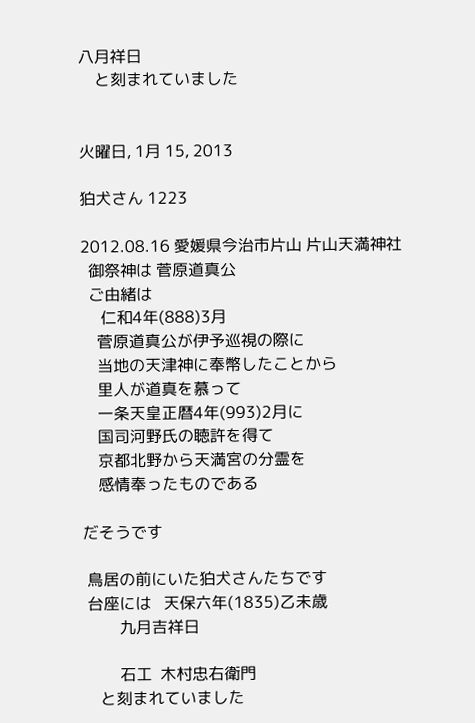八月祥日
    と刻まれていました


火曜日, 1月 15, 2013

狛犬さん 1223

2012.08.16 愛媛県今治市片山 片山天満神社
  御祭神は 菅原道真公
  ご由緒は
     仁和4年(888)3月
    菅原道真公が伊予巡視の際に
    当地の天津神に奉幣したことから
    里人が道真を慕って
    一条天皇正暦4年(993)2月に
    国司河野氏の聴許を得て
    京都北野から天満宮の分霊を
    感情奉ったものである

だそうです

 鳥居の前にいた狛犬さんたちです
 台座には   天保六年(1835)乙未歳
         九月吉祥日

         石工  木村忠右衛門
    と刻まれていました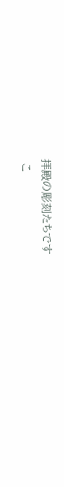拝殿の彫刻たちです
 こ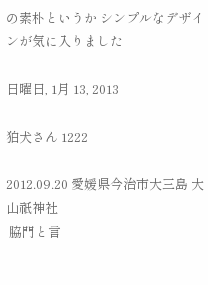の素朴というか シンプルなデザインが気に入りました

日曜日, 1月 13, 2013

狛犬さん 1222

2012.09.20 愛媛県今治市大三島 大山祇神社
 脇門と言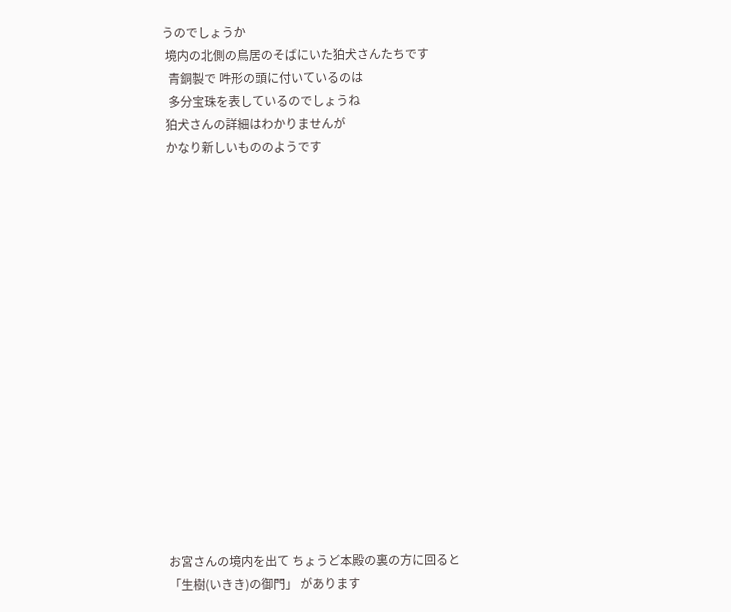うのでしょうか
 境内の北側の鳥居のそばにいた狛犬さんたちです
  青銅製で 吽形の頭に付いているのは
  多分宝珠を表しているのでしょうね
 狛犬さんの詳細はわかりませんが
 かなり新しいもののようです

















 お宮さんの境内を出て ちょうど本殿の裏の方に回ると
 「生樹(いきき)の御門」 があります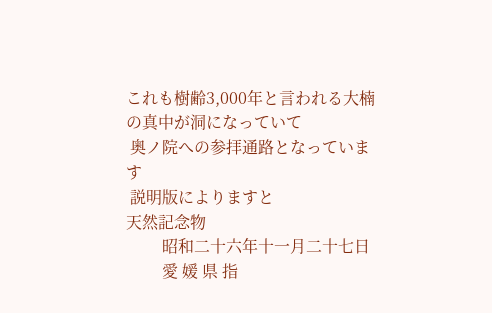これも樹齢3,000年と言われる大楠の真中が洞になっていて
 奥ノ院への参拝通路となっています
 説明版によりますと
天然記念物
         昭和二十六年十一月二十七日
         愛 媛 県 指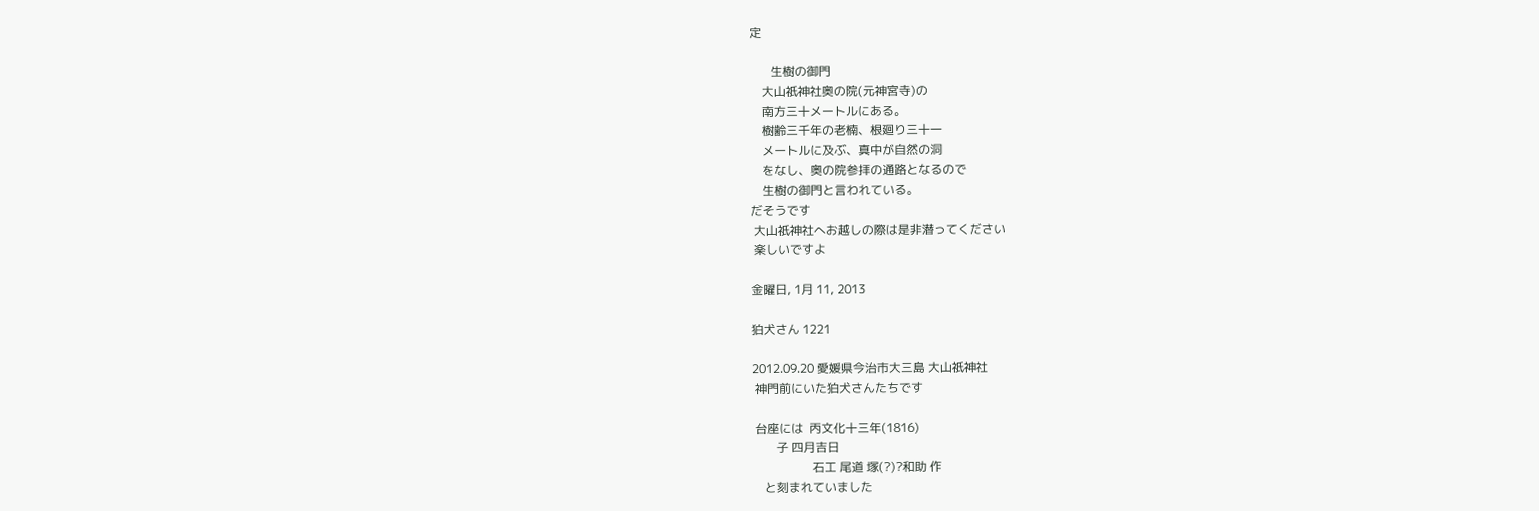定

       生樹の御門
    大山祇神社奥の院(元神宮寺)の
    南方三十メートルにある。
    樹齢三千年の老楠、根廻り三十一
    メートルに及ぶ、真中が自然の洞
    をなし、奥の院参拝の通路となるので
    生樹の御門と言われている。
だそうです
 大山祇神社へお越しの際は是非潜ってください
 楽しいですよ

金曜日, 1月 11, 2013

狛犬さん 1221

2012.09.20 愛媛県今治市大三島 大山祇神社
 神門前にいた狛犬さんたちです

 台座には  丙文化十三年(1816)
        子 四月吉日
                    石工 尾道 塚(?)?和助 作
    と刻まれていました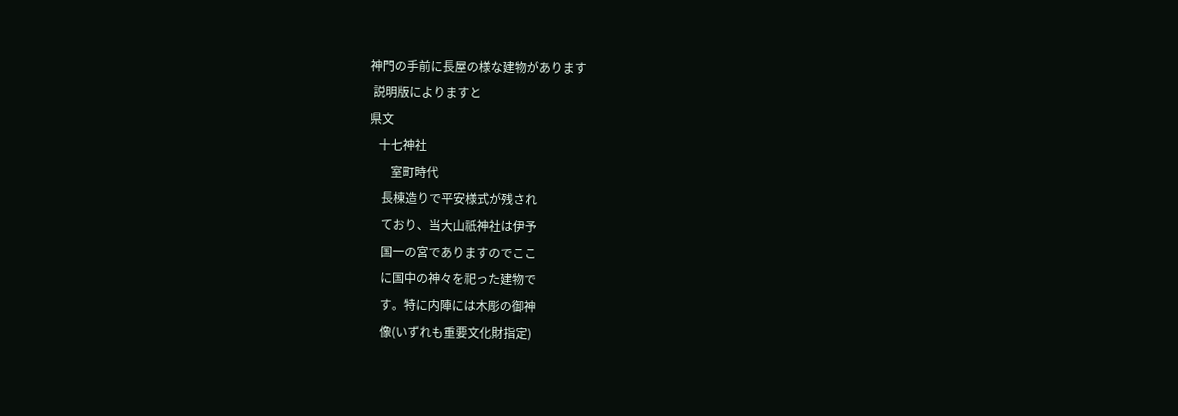神門の手前に長屋の様な建物があります
 説明版によりますと
県文
   十七神社
       室町時代
    長棟造りで平安様式が残され
    ており、当大山祇神社は伊予
    国一の宮でありますのでここ
    に国中の神々を祀った建物で
    す。特に内陣には木彫の御神
    像(いずれも重要文化財指定)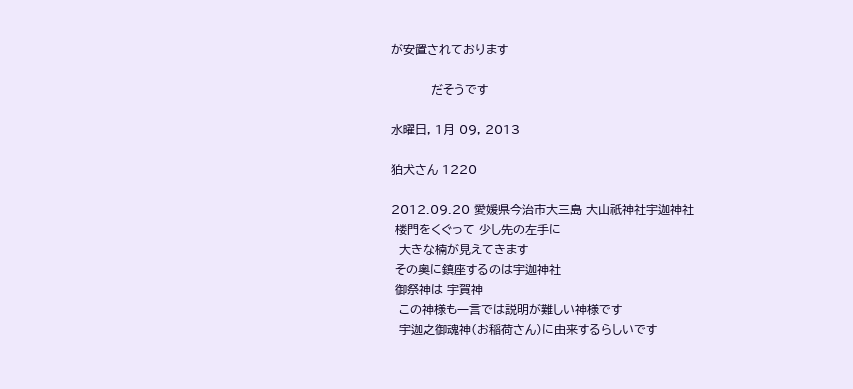が安置されております

          だそうです

水曜日, 1月 09, 2013

狛犬さん 1220

2012.09.20 愛媛県今治市大三島 大山祇神社宇迦神社
 楼門をくぐって 少し先の左手に
  大きな楠が見えてきます
 その奥に鎮座するのは宇迦神社
 御祭神は 宇賀神
  この神様も一言では説明が難しい神様です
  宇迦之御魂神(お稲荷さん)に由来するらしいです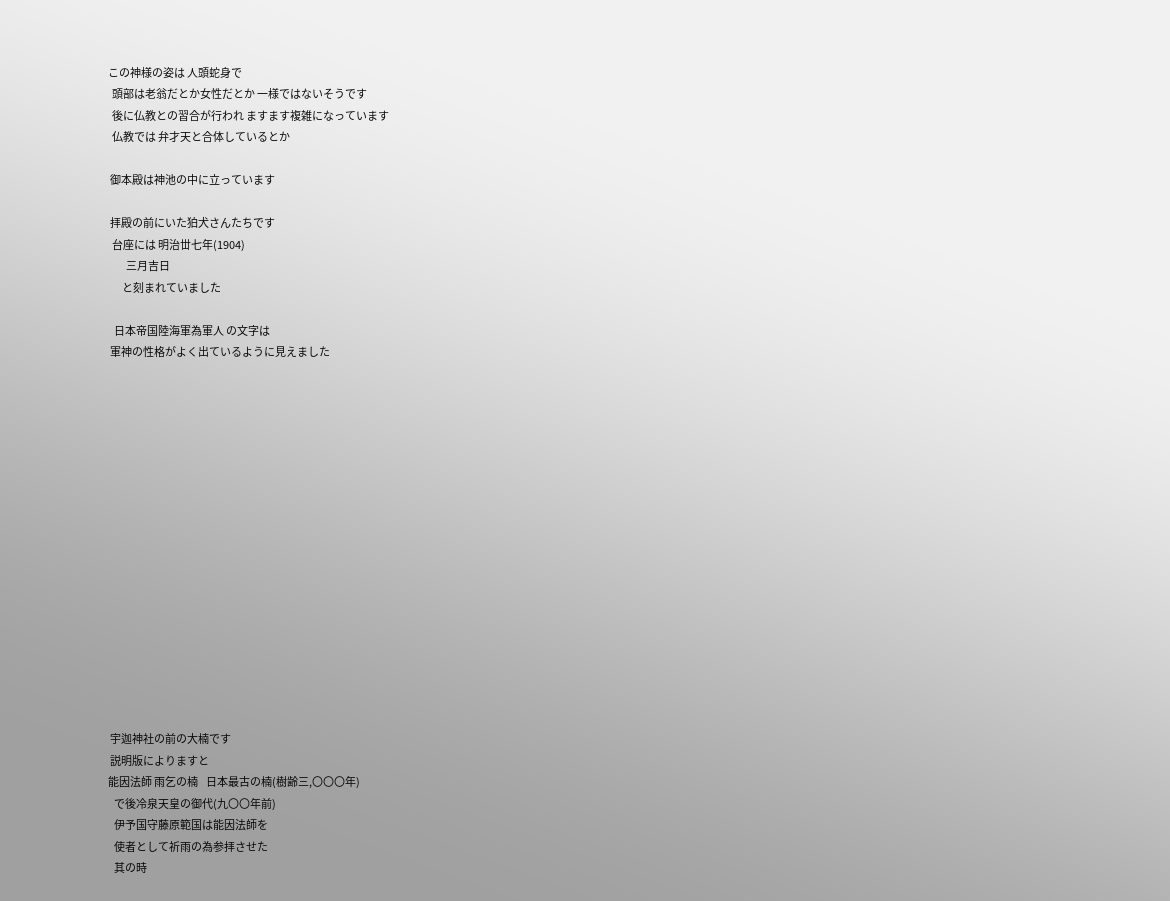この神様の姿は 人頭蛇身で
  頭部は老翁だとか女性だとか 一様ではないそうです
  後に仏教との習合が行われ ますます複雑になっています
  仏教では 弁才天と合体しているとか

 御本殿は神池の中に立っています

 拝殿の前にいた狛犬さんたちです
  台座には 明治丗七年(1904)
         三月吉日
       と刻まれていました

   日本帝国陸海軍為軍人 の文字は
 軍神の性格がよく出ているように見えました

















 宇迦神社の前の大楠です
 説明版によりますと
能因法師 雨乞の楠    日本最古の楠(樹齢三,〇〇〇年)
   で後冷泉天皇の御代(九〇〇年前)
   伊予国守藤原範国は能因法師を
   使者として祈雨の為参拝させた
   其の時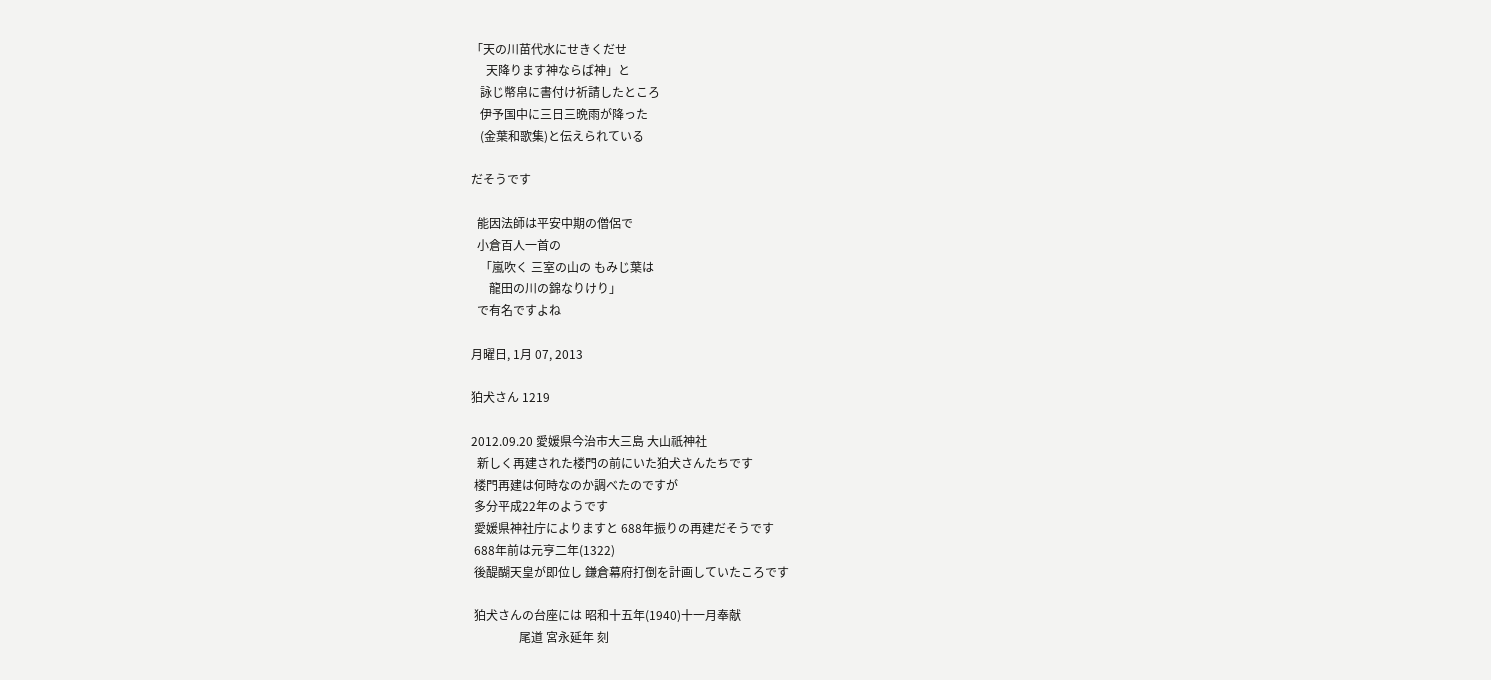「天の川苗代水にせきくだせ
     天降ります神ならば神」と
   詠じ幣帛に書付け祈請したところ
   伊予国中に三日三晩雨が降った
   (金葉和歌集)と伝えられている

だそうです

  能因法師は平安中期の僧侶で
  小倉百人一首の
   「嵐吹く 三室の山の もみじ葉は
      龍田の川の錦なりけり」
  で有名ですよね

月曜日, 1月 07, 2013

狛犬さん 1219

2012.09.20 愛媛県今治市大三島 大山祇神社
  新しく再建された楼門の前にいた狛犬さんたちです
 楼門再建は何時なのか調べたのですが
 多分平成22年のようです
 愛媛県神社庁によりますと 688年振りの再建だそうです
 688年前は元亨二年(1322)
 後醍醐天皇が即位し 鎌倉幕府打倒を計画していたころです

 狛犬さんの台座には 昭和十五年(1940)十一月奉献
                尾道 宮永延年 刻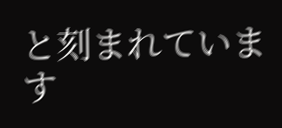と刻まれています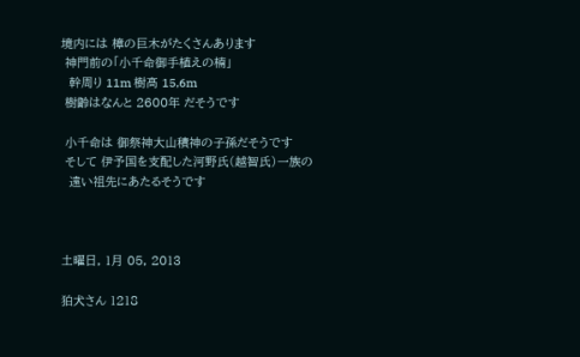境内には 樟の巨木がたくさんあります
 神門前の「小千命御手植えの楠」
  幹周り 11m 樹高 15,6m
 樹齢はなんと 2600年 だそうです

 小千命は 御祭神大山積神の子孫だそうです
 そして 伊予国を支配した河野氏(越智氏)一族の
  遠い祖先にあたるそうです



土曜日, 1月 05, 2013

狛犬さん 1218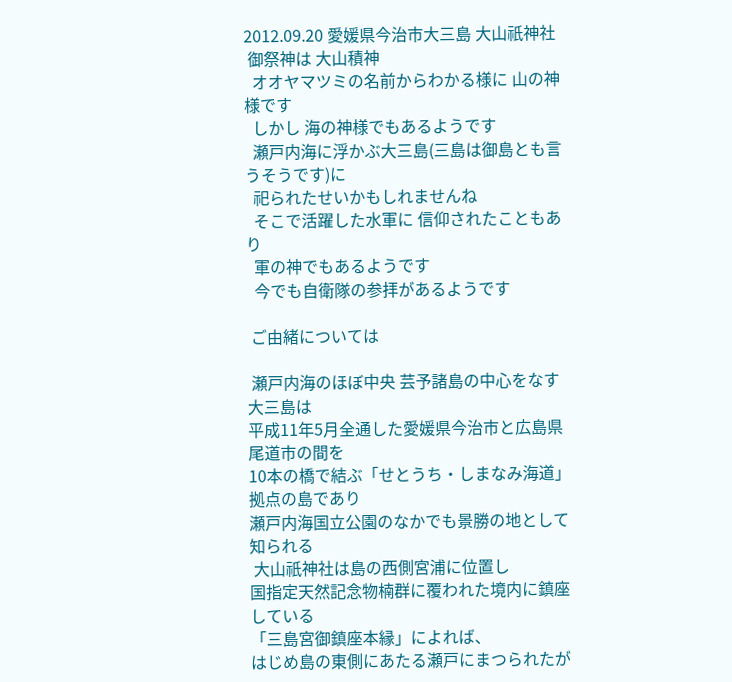2012.09.20 愛媛県今治市大三島 大山祇神社
 御祭神は 大山積神
  オオヤマツミの名前からわかる様に 山の神様です
  しかし 海の神様でもあるようです
  瀬戸内海に浮かぶ大三島(三島は御島とも言うそうです)に
  祀られたせいかもしれませんね
  そこで活躍した水軍に 信仰されたこともあり
  軍の神でもあるようです
  今でも自衛隊の参拝があるようです

 ご由緒については

 瀬戸内海のほぼ中央 芸予諸島の中心をなす大三島は
平成11年5月全通した愛媛県今治市と広島県尾道市の間を
10本の橋で結ぶ「せとうち・しまなみ海道」拠点の島であり
瀬戸内海国立公園のなかでも景勝の地として知られる
 大山祇神社は島の西側宮浦に位置し
国指定天然記念物楠群に覆われた境内に鎮座している
「三島宮御鎮座本縁」によれば、
はじめ島の東側にあたる瀬戸にまつられたが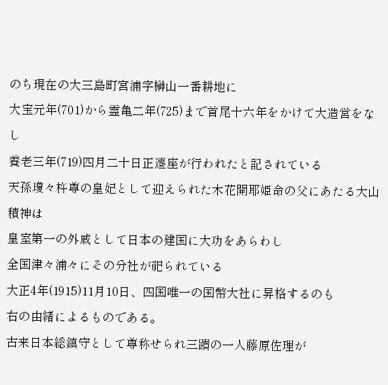のち現在の大三島町宮浦字榊山一番耕地に
大宝元年(701)から霊亀二年(725)まで首尾十六年をかけて大造営をなし
養老三年(719)四月二十日正遷座が行われたと記されている
天孫瓊々杵尊の皇妃として迎えられた木花開耶姫命の父にあたる大山積神は
皇室第一の外戚として日本の建国に大功をあらわし
全国津々浦々にその分社が祀られている
大正4年(1915)11月10日、四国唯一の国幣大社に昇格するのも
右の由緒によるものである。
古来日本総鎮守として尊称せられ三蹟の一人藤原佐理が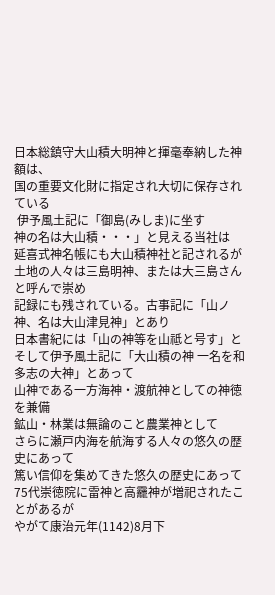日本総鎮守大山積大明神と揮毫奉納した神額は、
国の重要文化財に指定され大切に保存されている
 伊予風土記に「御島(みしま)に坐す
神の名は大山積・・・」と見える当社は
延喜式神名帳にも大山積神社と記されるが
土地の人々は三島明神、または大三島さんと呼んで崇め
記録にも残されている。古事記に「山ノ神、名は大山津見神」とあり
日本書紀には「山の神等を山祗と号す」と
そして伊予風土記に「大山積の神 一名を和多志の大神」とあって
山神である一方海神・渡航神としての神徳を兼備
鉱山・林業は無論のこと農業神として
さらに瀬戸内海を航海する人々の悠久の歴史にあって
篤い信仰を集めてきた悠久の歴史にあって
75代崇徳院に雷神と高龗神が増祀されたことがあるが
やがて康治元年(1142)8月下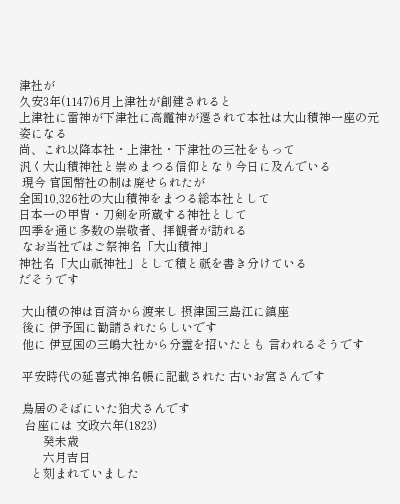津社が
久安3年(1147)6月上津社が創建されると
上津社に雷神が下津社に高龗神が遷されて本社は大山積神一座の元姿になる
尚、これ以降本社・上津社・下津社の三社をもって
汎く大山積神社と崇めまつる信仰となり今日に及んでいる
 現今 官国幣社の制は廃せられたが
全国10,326社の大山積神をまつる総本社として
日本一の甲冑・刀剣を所蔵する神社として
四季を通じ多数の崇敬者、拝観者が訪れる
 なお当社ではご祭神名「大山積神」
神社名「大山祇神社」として積と祇を書き分けている
だそうです

 大山積の神は百済から渡来し 摂津国三島江に鎮座
 後に 伊予国に勧請されたらしいです
 他に 伊豆国の三嶋大社から分霊を招いたとも 言われるそうです

 平安時代の延喜式神名帳に記載された 古いお宮さんです

 鳥居のそばにいた狛犬さんです
  台座には 文政六年(1823)
        癸未歳
        六月吉日
    と刻まれていました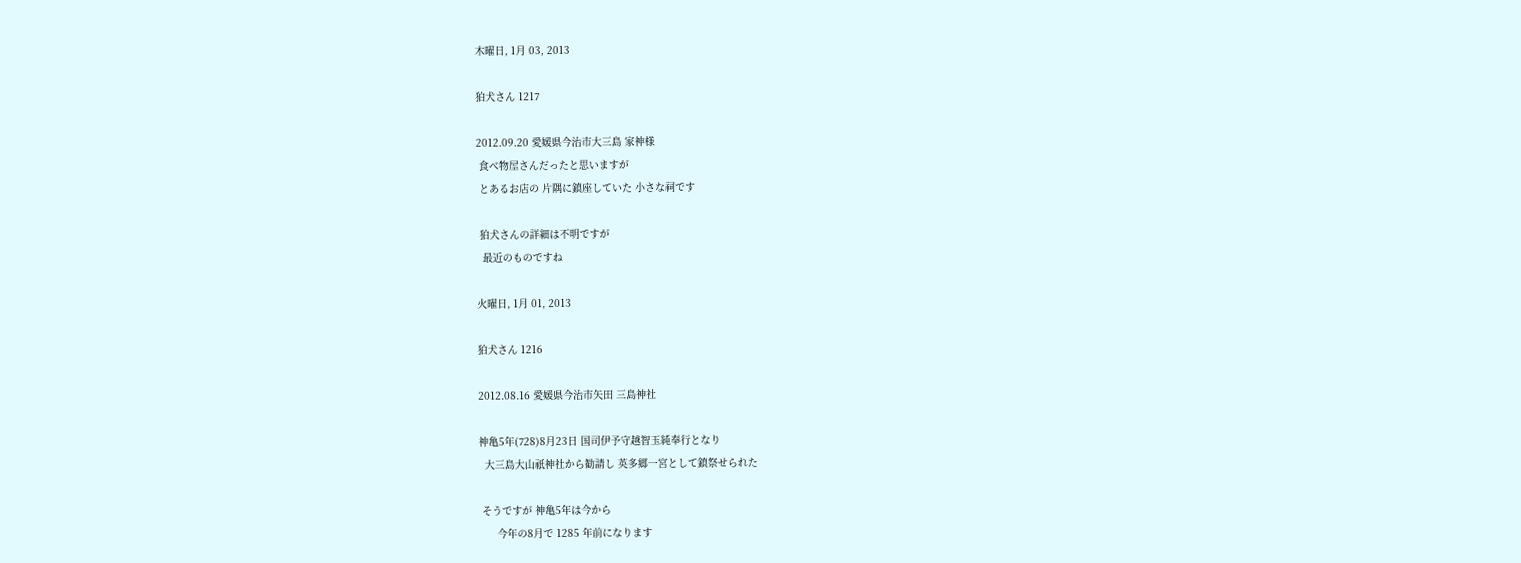木曜日, 1月 03, 2013

狛犬さん 1217

2012.09.20 愛媛県今治市大三島 家神様
 食べ物屋さんだったと思いますが
 とあるお店の 片隅に鎮座していた 小さな祠です

 狛犬さんの詳細は不明ですが
  最近のものですね

火曜日, 1月 01, 2013

狛犬さん 1216

2012.08.16 愛媛県今治市矢田 三島神社

神亀5年(728)8月23日 国司伊予守越智玉純奉行となり
  大三島大山祇神社から勧請し 英多郷一宮として鎮祭せられた

 そうですが 神亀5年は今から
      今年の8月で 1285 年前になります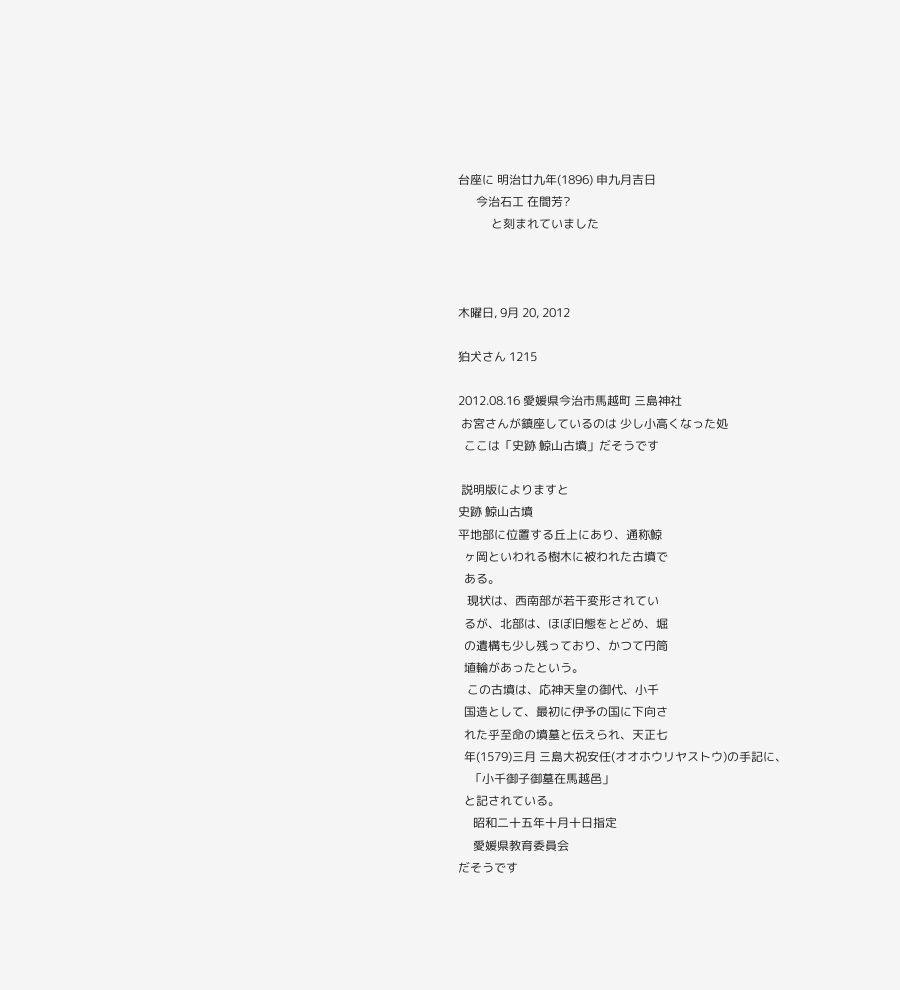台座に 明治廿九年(1896) 申九月吉日
      今治石工 在間芳?
           と刻まれていました



木曜日, 9月 20, 2012

狛犬さん 1215

2012.08.16 愛媛県今治市馬越町 三島神社
 お宮さんが鎮座しているのは 少し小高くなった処
  ここは「史跡 鯨山古墳」だそうです

 説明版によりますと
史跡 鯨山古墳
平地部に位置する丘上にあり、通称鯨
  ヶ岡といわれる樹木に被われた古墳で
  ある。
   現状は、西南部が若干変形されてい
  るが、北部は、ほぼ旧態をとどめ、堀
  の遺構も少し残っており、かつて円筒
  埴輪があったという。
   この古墳は、応神天皇の御代、小千
  国造として、最初に伊予の国に下向さ
  れた乎至命の墳墓と伝えられ、天正七
  年(1579)三月 三島大祝安任(オオホウリヤストウ)の手記に、
    「小千御子御墓在馬越邑」
  と記されている。
     昭和二十五年十月十日指定
     愛媛県教育委員会
だそうです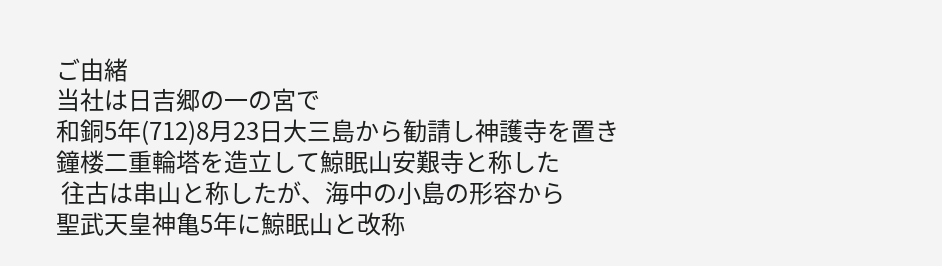ご由緒
当社は日吉郷の一の宮で
和銅5年(712)8月23日大三島から勧請し神護寺を置き
鐘楼二重輪塔を造立して鯨眠山安艱寺と称した
 往古は串山と称したが、海中の小島の形容から
聖武天皇神亀5年に鯨眠山と改称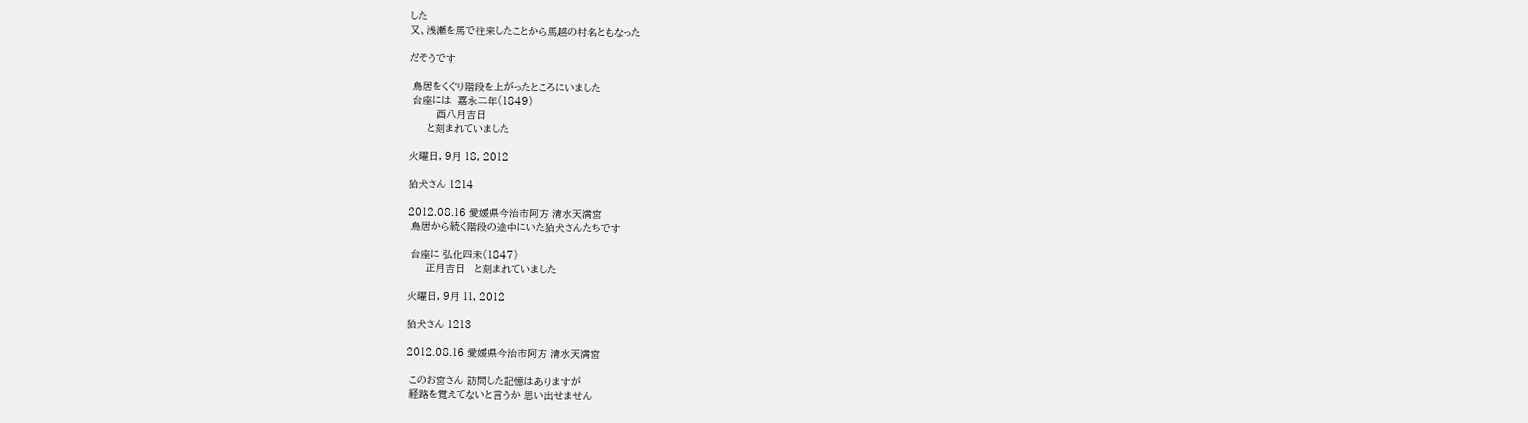した
又、浅瀬を馬で往来したことから馬越の村名ともなった

だそうです

 鳥居をくぐり階段を上がったところにいました
 台座には  嘉永二年(1849)
         酉八月吉日
      と刻まれていました

火曜日, 9月 18, 2012

狛犬さん 1214

2012.08.16 愛媛県今治市阿方 清水天満宮
 鳥居から続く階段の途中にいた狛犬さんたちです

 台座に 弘化四未(1847)
      正月吉日   と刻まれていました

火曜日, 9月 11, 2012

狛犬さん 1213

2012.08.16 愛媛県今治市阿方 清水天満宮

 このお宮さん 訪問した記憶はありますが
 経路を覚えてないと言うか 思い出せません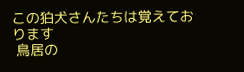この狛犬さんたちは覚えております
 鳥居の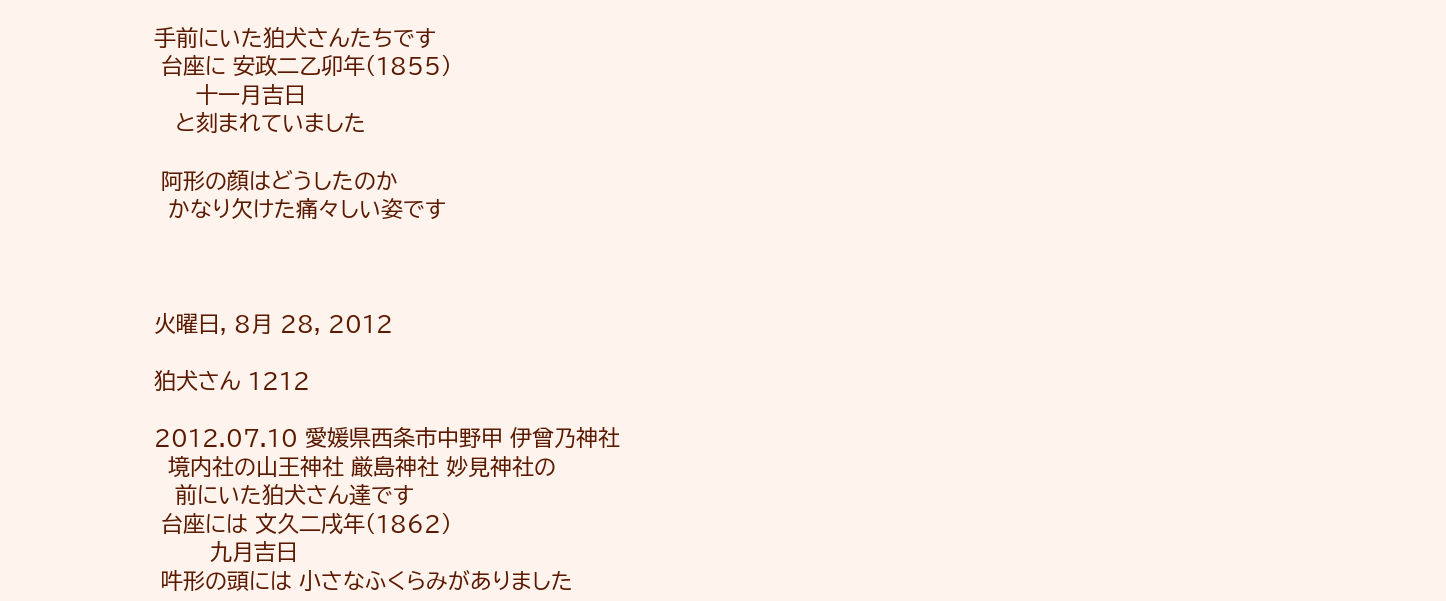手前にいた狛犬さんたちです
 台座に 安政二乙卯年(1855)
      十一月吉日
   と刻まれていました

 阿形の顔はどうしたのか
  かなり欠けた痛々しい姿です



火曜日, 8月 28, 2012

狛犬さん 1212

2012.07.10 愛媛県西条市中野甲 伊曾乃神社
  境内社の山王神社 厳島神社 妙見神社の
   前にいた狛犬さん達です
 台座には 文久二戌年(1862)
        九月吉日
 吽形の頭には 小さなふくらみがありました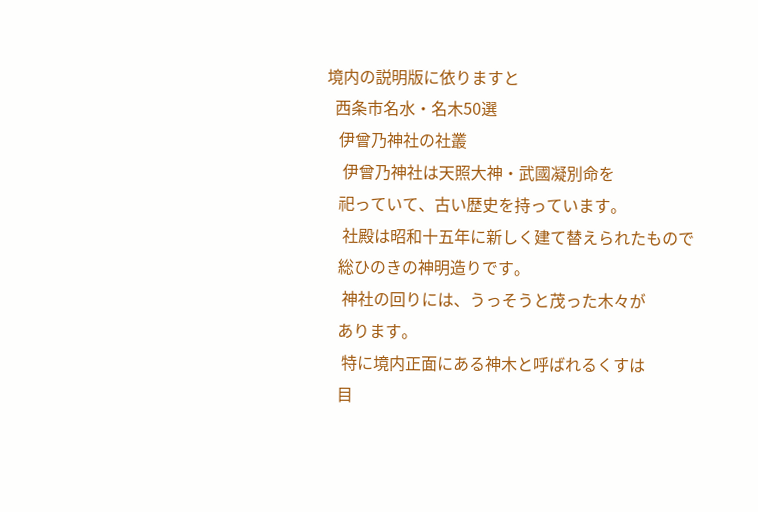境内の説明版に依りますと
  西条市名水・名木50選
   伊曾乃神社の社叢
    伊曾乃神社は天照大神・武國凝別命を
   祀っていて、古い歴史を持っています。
    社殿は昭和十五年に新しく建て替えられたもので
   総ひのきの神明造りです。
    神社の回りには、うっそうと茂った木々が
   あります。
    特に境内正面にある神木と呼ばれるくすは
   目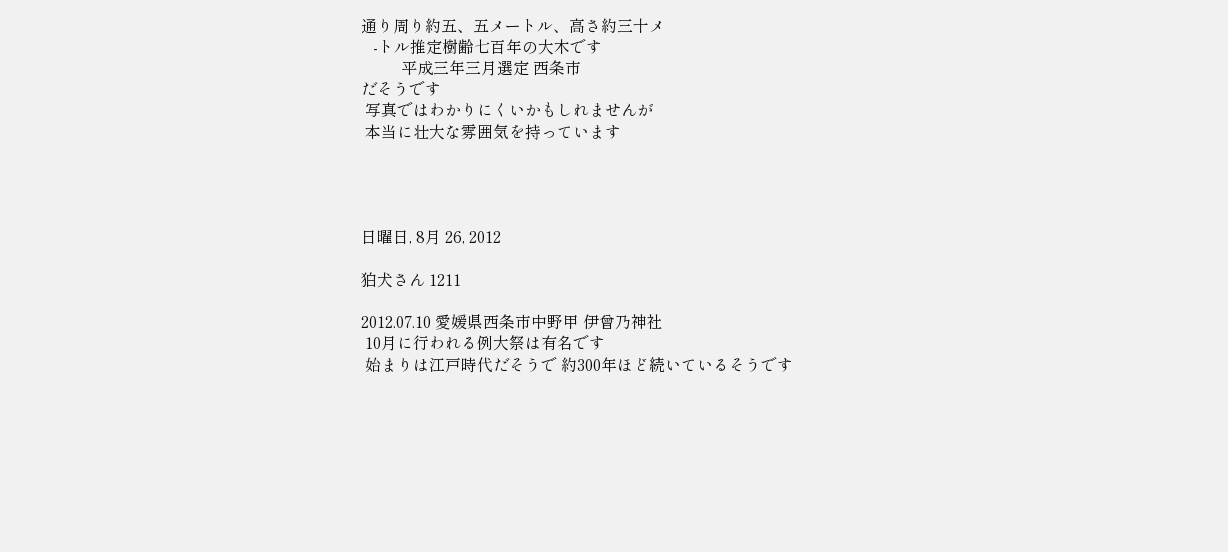通り周り約五、五メートル、高さ約三十メ
   -トル推定樹齢七百年の大木です
          平成三年三月選定 西条市
だそうです
 写真ではわかりにくいかもしれませんが
 本当に壮大な雰囲気を持っています




日曜日, 8月 26, 2012

狛犬さん 1211

2012.07.10 愛媛県西条市中野甲 伊曾乃神社
 10月に行われる例大祭は有名です
 始まりは江戸時代だそうで 約300年ほど続いているそうです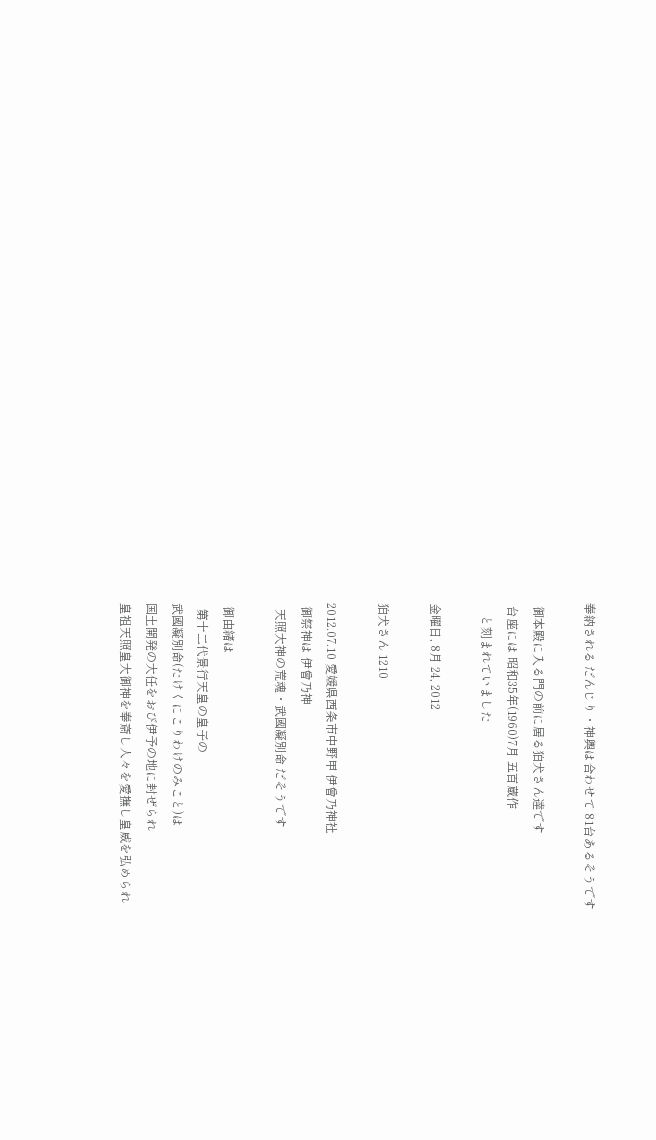奉納される だんじり・神輿は合わせて 81台あるそうです

 御本殿に入る門の前に居る狛犬さん達です
 台座には 昭和35年(1960)7月 五百蔵作
    と刻まれていました

金曜日, 8月 24, 2012

狛犬さん 1210

2012.07.10 愛媛県西条市中野甲 伊曾乃神社
 御祭神は 伊曾乃神
  天照大神の荒魂・武國凝別命 だそうです

 御由緒は
  第十二代景行天皇の皇子の
武國凝別命(たけくにこりわけのみこと)は
国土開発の大任をおび伊予の地に封ぜられ
皇祖天照皇大御神を奉斎し人々を愛撫し皇威を弘められ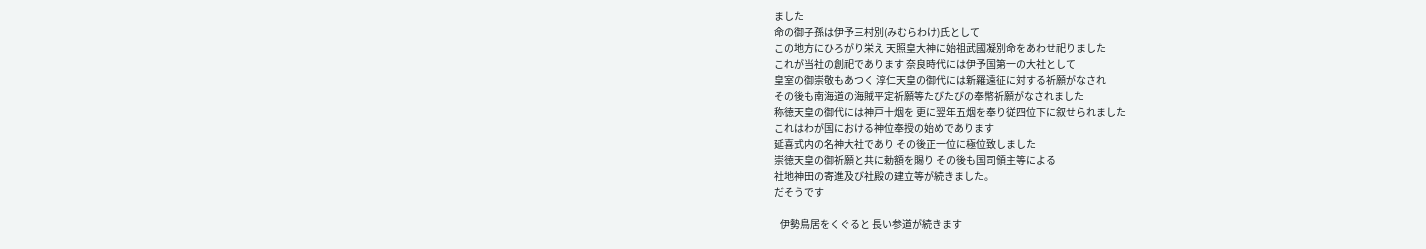ました
命の御子孫は伊予三村別(みむらわけ)氏として
この地方にひろがり栄え 天照皇大神に始祖武國凝別命をあわせ祀りました
これが当社の創祀であります 奈良時代には伊予国第一の大社として
皇室の御崇敬もあつく 淳仁天皇の御代には新羅遠征に対する祈願がなされ
その後も南海道の海賊平定祈願等たびたびの奉幣祈願がなされました
称徳天皇の御代には神戸十烟を 更に翌年五烟を奉り従四位下に叙せられました
これはわが国における神位奉授の始めであります
延喜式内の名神大社であり その後正一位に極位致しました
崇徳天皇の御祈願と共に勅額を賜り その後も国司領主等による
社地神田の寄進及び社殿の建立等が続きました。
だそうです

   伊勢鳥居をくぐると 長い参道が続きます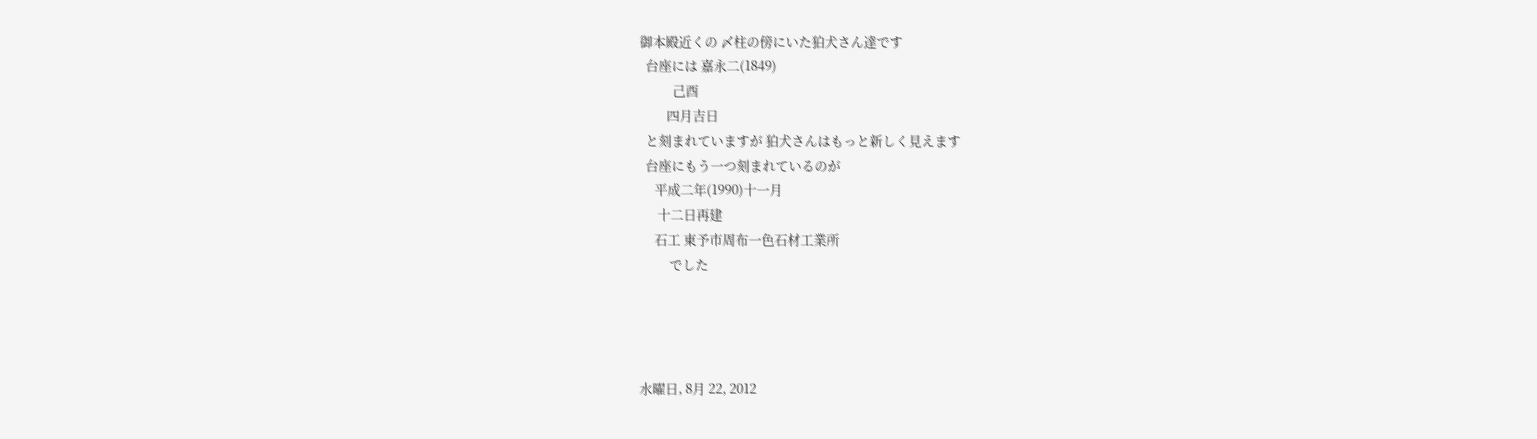御本殿近くの 〆柱の傍にいた狛犬さん達です
  台座には 嘉永二(1849)
           己酉
         四月吉日
  と刻まれていますが 狛犬さんはもっと新しく見えます
  台座にもう一つ刻まれているのが
     平成二年(1990)十一月
      十二日再建
     石工 東予市周布一色石材工業所
          でした




水曜日, 8月 22, 2012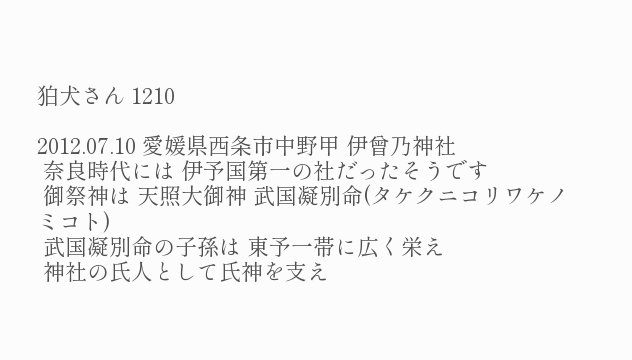狛犬さん 1210

2012.07.10 愛媛県西条市中野甲 伊曾乃神社
 奈良時代には 伊予国第一の社だったそうです
 御祭神は 天照大御神 武国凝別命(タケクニコリワケノミコト)
 武国凝別命の子孫は 東予一帯に広く栄え
 神社の氏人として氏神を支え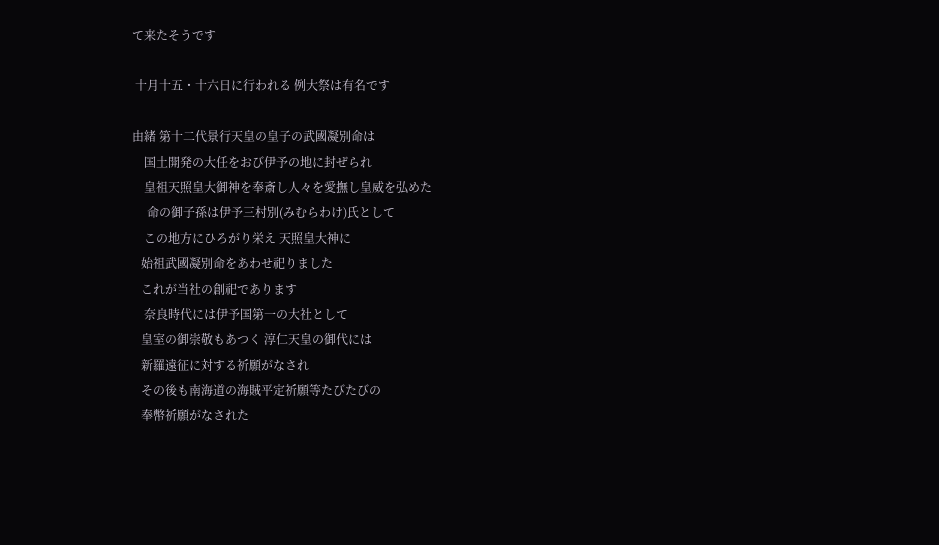て来たそうです

 十月十五・十六日に行われる 例大祭は有名です

由緒 第十二代景行天皇の皇子の武國凝別命は
    国土開発の大任をおび伊予の地に封ぜられ
    皇祖天照皇大御神を奉斎し人々を愛撫し皇威を弘めた
     命の御子孫は伊予三村別(みむらわけ)氏として
    この地方にひろがり栄え 天照皇大神に
   始祖武國凝別命をあわせ祀りました
   これが当社の創祀であります
    奈良時代には伊予国第一の大社として
   皇室の御崇敬もあつく 淳仁天皇の御代には
   新羅遠征に対する祈願がなされ
   その後も南海道の海賊平定祈願等たびたびの
   奉幣祈願がなされた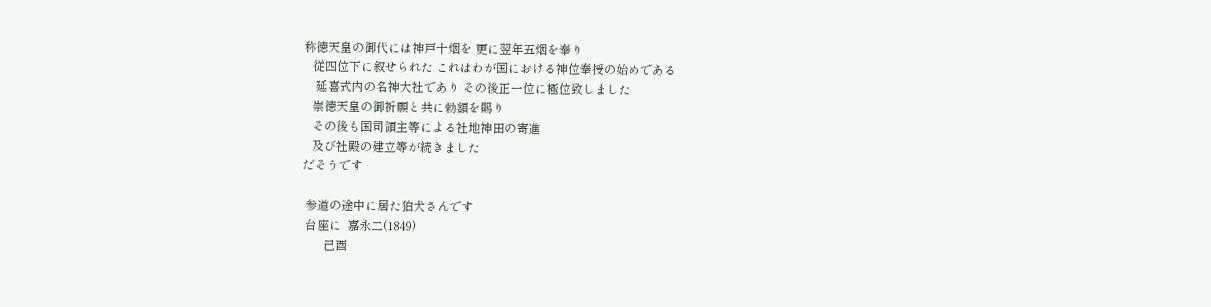称徳天皇の御代には神戸十烟を 更に翌年五烟を奉り
   従四位下に叙せられた これはわが国における神位奉授の始めである
    延喜式内の名神大社であり その後正一位に極位致しました
   崇徳天皇の御祈願と共に勅額を賜り
   その後も国司領主等による社地神田の寄進
   及び社殿の建立等が続きました
だそうです

 参道の途中に居た狛犬さんです
 台座に  嘉永二(1849)
       己酉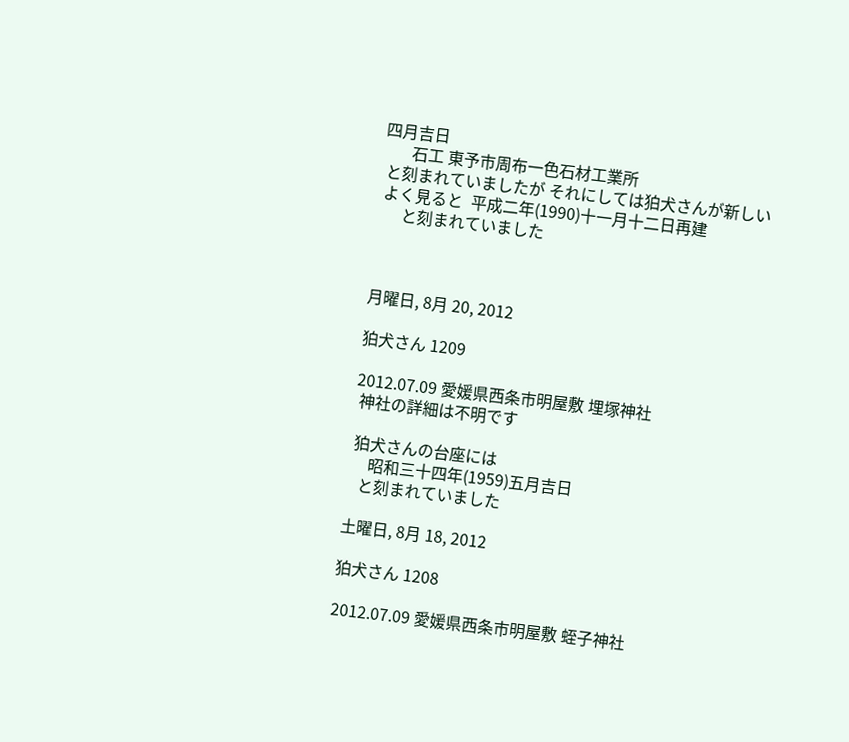四月吉日
       石工 東予市周布一色石材工業所
 と刻まれていましたが それにしては狛犬さんが新しい
 よく見ると  平成二年(1990)十一月十二日再建
      と刻まれていました



月曜日, 8月 20, 2012

狛犬さん 1209

2012.07.09 愛媛県西条市明屋敷 埋塚神社
 神社の詳細は不明です

 狛犬さんの台座には
     昭和三十四年(1959)五月吉日
   と刻まれていました

土曜日, 8月 18, 2012

狛犬さん 1208

2012.07.09 愛媛県西条市明屋敷 蛭子神社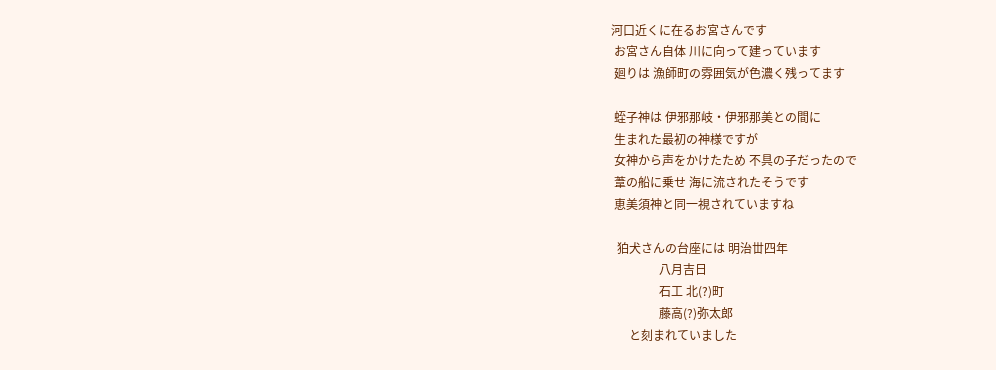河口近くに在るお宮さんです
 お宮さん自体 川に向って建っています
 廻りは 漁師町の雰囲気が色濃く残ってます

 蛭子神は 伊邪那岐・伊邪那美との間に
 生まれた最初の神様ですが
 女神から声をかけたため 不具の子だったので
 葦の船に乗せ 海に流されたそうです
 恵美須神と同一視されていますね

  狛犬さんの台座には 明治丗四年
                八月吉日
                石工 北(?)町
                藤高(?)弥太郎
      と刻まれていました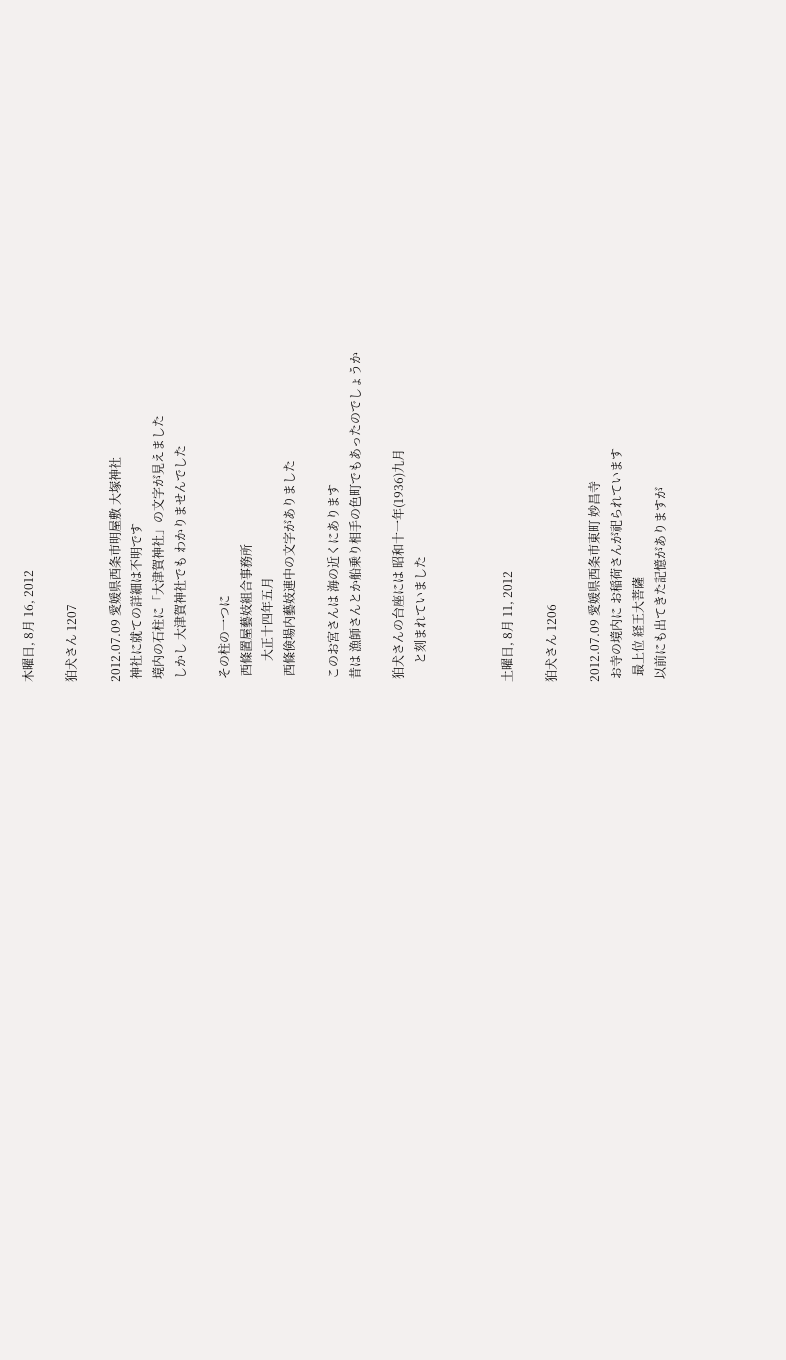木曜日, 8月 16, 2012

狛犬さん 1207

2012.07.09 愛媛県西条市明屋敷 大塚神社
 神社に就ての詳細は不明です
 境内の石柱に「大津賀神社」の文字が見えました
 しかし 大津賀神社でも わかりませんでした

 その柱の一つに
  西條置屋藝妓組合事務所
       大正十四年五月
  西條倹場内藝妓連中の文字がありました

 このお宮さんは 海の近くにあります
 昔は 漁師さんとか船乗り相手の色町でもあったのでしょうか

 狛犬さんの台座には 昭和十一年(1936)九月
      と刻まれていました



土曜日, 8月 11, 2012

狛犬さん 1206

2012.07.09 愛媛県西条市東町 妙昌寺
 お寺の境内に お稲荷さんが祀られています
  最上位 経王大菩薩
 以前にも出てきた記憶がありますが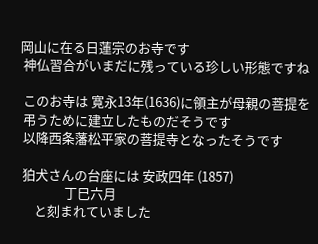岡山に在る日蓮宗のお寺です
 神仏習合がいまだに残っている珍しい形態ですね

 このお寺は 寛永13年(1636)に領主が母親の菩提を
 弔うために建立したものだそうです
 以降西条藩松平家の菩提寺となったそうです

 狛犬さんの台座には 安政四年 (1857)
               丁巳六月
     と刻まれていました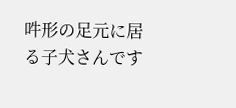吽形の足元に居る子犬さんです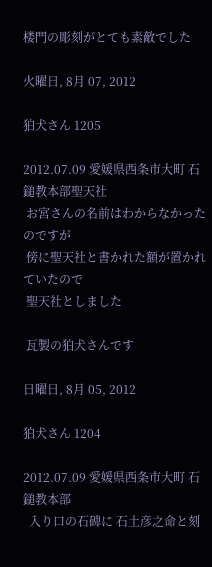楼門の彫刻がとても素敵でした

火曜日, 8月 07, 2012

狛犬さん 1205

2012.07.09 愛媛県西条市大町 石鎚教本部聖天社
 お宮さんの名前はわからなかったのですが
 傍に聖天社と書かれた額が置かれていたので
 聖天社としました

 瓦製の狛犬さんです

日曜日, 8月 05, 2012

狛犬さん 1204

2012.07.09 愛媛県西条市大町 石鎚教本部
  入り口の石碑に 石土彦之命と刻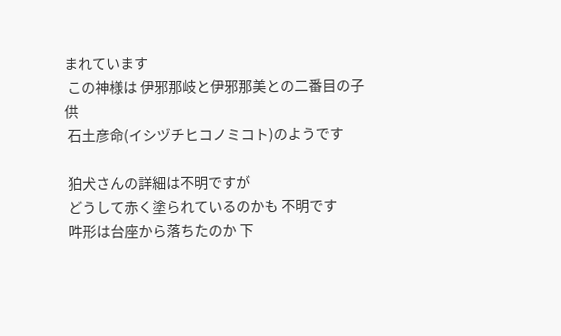まれています
 この神様は 伊邪那岐と伊邪那美との二番目の子供
 石土彦命(イシヅチヒコノミコト)のようです

 狛犬さんの詳細は不明ですが
 どうして赤く塗られているのかも 不明です
 吽形は台座から落ちたのか 下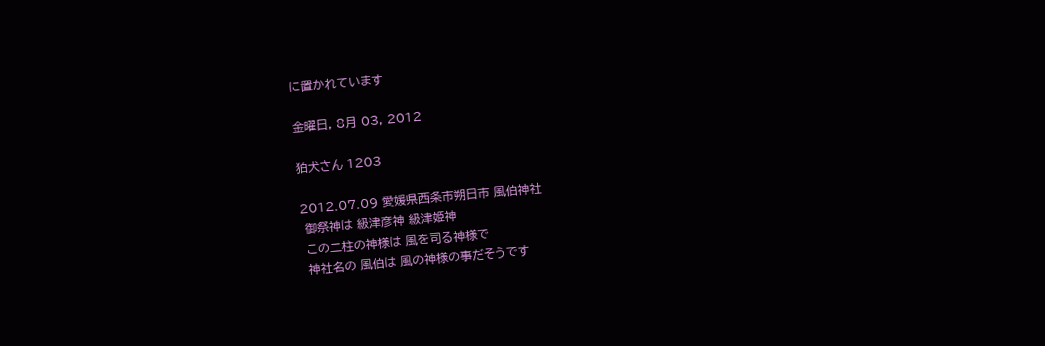に置かれています

金曜日, 8月 03, 2012

狛犬さん 1203

2012.07.09 愛媛県西条市朔日市 風伯神社
 御祭神は 級津彦神 級津姫神
 この二柱の神様は 風を司る神様で
 神社名の 風伯は 風の神様の事だそうです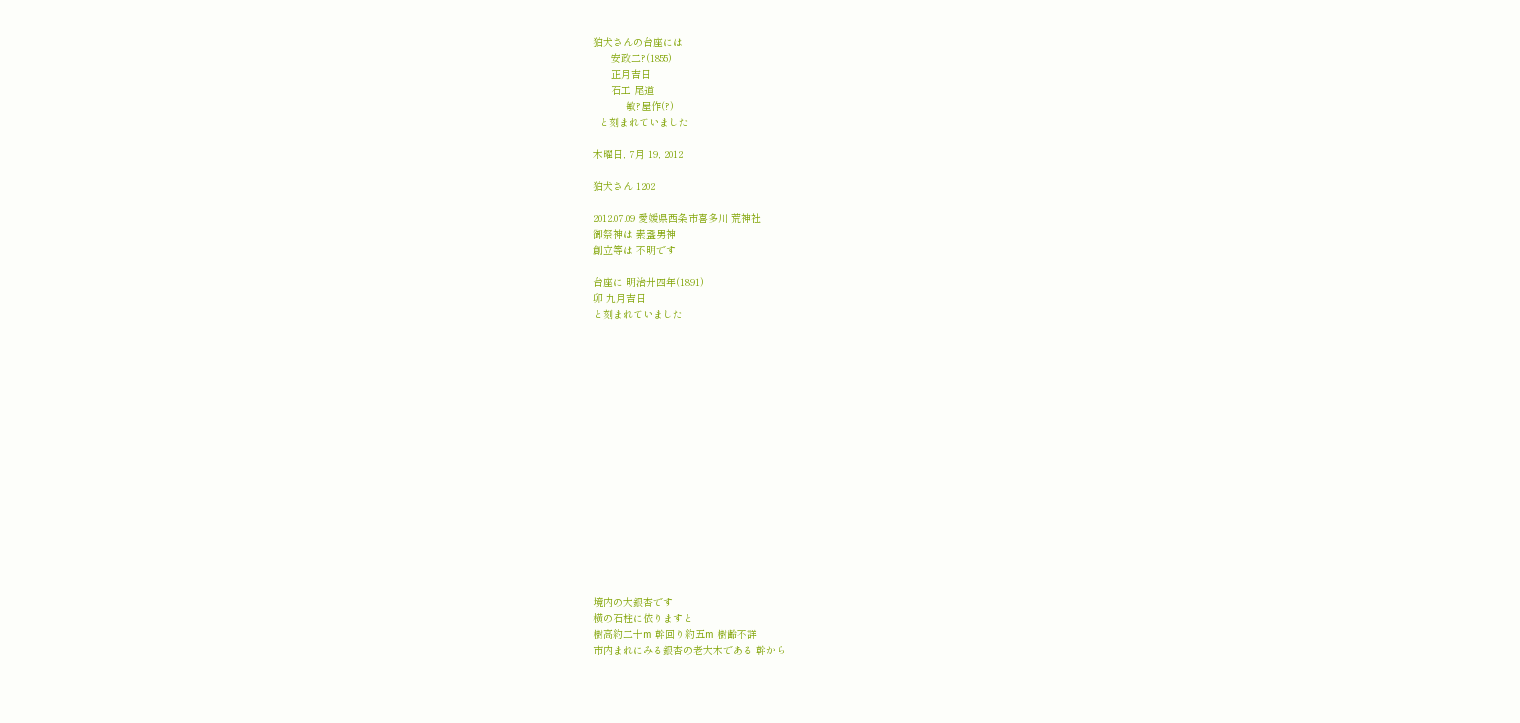狛犬さんの台座には
      安政二?(1855)
      正月吉日
      石工 尾道
           敏?屋作(?)
  と刻まれていました

木曜日, 7月 19, 2012

狛犬さん 1202

2012.07.09 愛媛県西条市喜多川 荒神社
御祭神は 素盞男神
創立等は 不明です

台座に 明治廾四年(1891)
卯 九月吉日
と刻まれていました

















境内の大銀杏です
横の石柱に依りますと
樹高約二十m 幹回り約五m 樹齢不詳
市内まれにみる銀杏の老大木である 幹から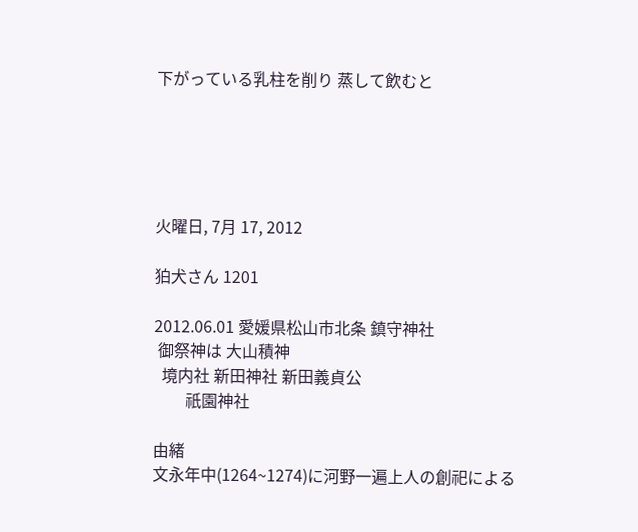下がっている乳柱を削り 蒸して飲むと





火曜日, 7月 17, 2012

狛犬さん 1201

2012.06.01 愛媛県松山市北条 鎮守神社
 御祭神は 大山積神
  境内社 新田神社 新田義貞公
        祇園神社

由緒
文永年中(1264~1274)に河野一遍上人の創祀による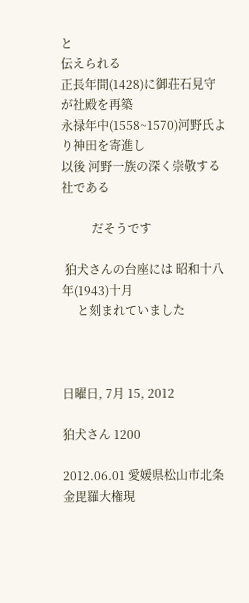と
伝えられる
正長年間(1428)に御荘石見守が社殿を再築
永禄年中(1558~1570)河野氏より神田を寄進し
以後 河野一族の深く崇敬する社である

          だそうです

 狛犬さんの台座には 昭和十八年(1943)十月
     と刻まれていました



日曜日, 7月 15, 2012

狛犬さん 1200

2012.06.01 愛媛県松山市北条 金毘羅大権現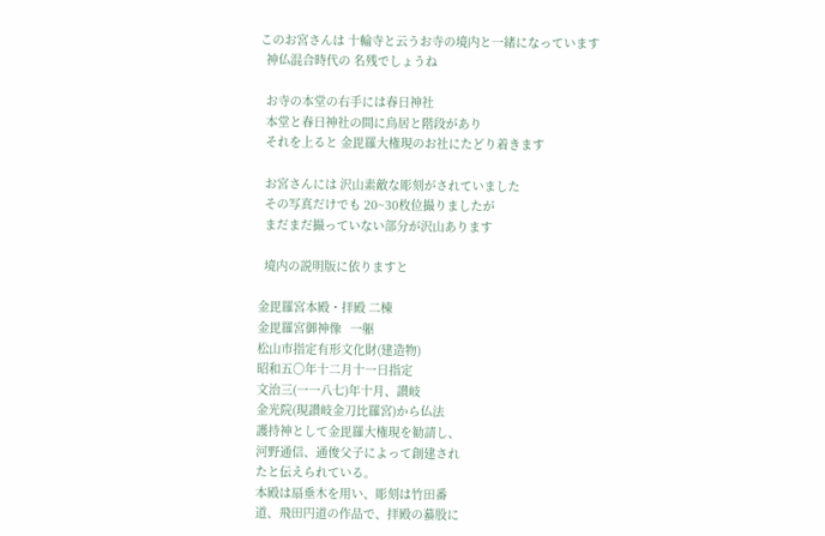このお宮さんは 十輪寺と云うお寺の境内と一緒になっています
  神仏混合時代の 名残でしょうね

  お寺の本堂の右手には春日神社
  本堂と春日神社の間に鳥居と階段があり
  それを上ると 金毘羅大権現のお社にたどり着きます

  お宮さんには 沢山素敵な彫刻がされていました
  その写真だけでも 20~30枚位撮りましたが
  まだまだ撮っていない部分が沢山あります

  境内の説明版に依りますと

金毘羅宮本殿・拝殿 二棟
金毘羅宮御神像   一躯
松山市指定有形文化財(建造物)
昭和五〇年十二月十一日指定
文治三(一一八七)年十月、讃岐
金光院(現讃岐金刀比羅宮)から仏法
護持神として金毘羅大権現を勧請し、
河野通信、通俊父子によって創建され
たと伝えられている。
本殿は扇垂木を用い、彫刻は竹田番
道、飛田円道の作品で、拝殿の蟇股に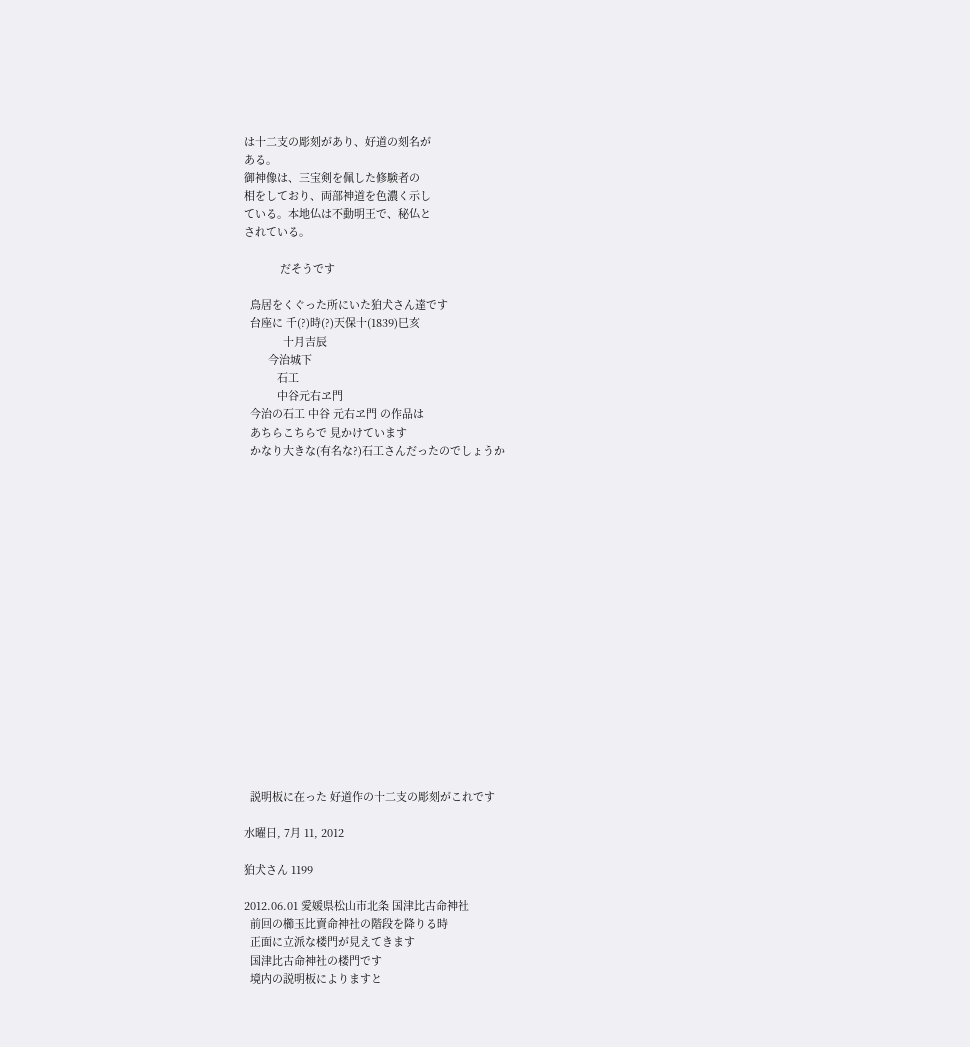は十二支の彫刻があり、好道の刻名が
ある。
御神像は、三宝剣を佩した修験者の
相をしており、両部神道を色濃く示し
ている。本地仏は不動明王で、秘仏と
されている。

            だそうです

  鳥居をくぐった所にいた狛犬さん達です
  台座に 千(?)時(?)天保十(1839)巳亥
             十月吉辰
        今治城下
           石工
           中谷元右ヱ門
  今治の石工 中谷 元右ヱ門 の作品は
  あちらこちらで 見かけています
  かなり大きな(有名な?)石工さんだったのでしょうか


















  説明板に在った 好道作の十二支の彫刻がこれです

水曜日, 7月 11, 2012

狛犬さん 1199

2012.06.01 愛媛県松山市北条 国津比古命神社
  前回の櫛玉比賣命神社の階段を降りる時
  正面に立派な楼門が見えてきます
  国津比古命神社の楼門です
  境内の説明板によりますと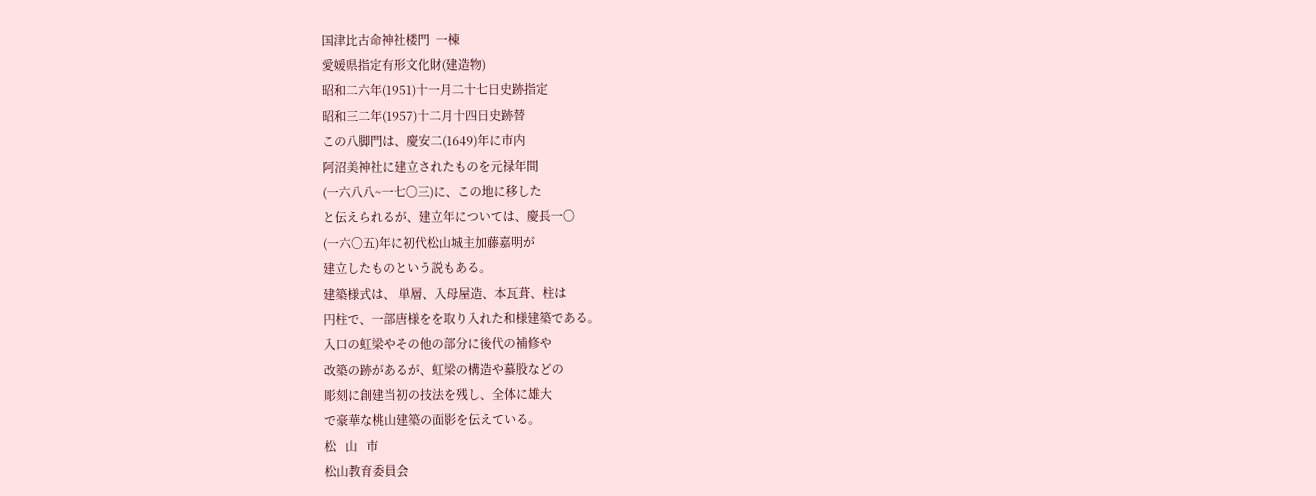国津比古命神社楼門  一棟
愛媛県指定有形文化財(建造物)
昭和二六年(1951)十一月二十七日史跡指定
昭和三二年(1957)十二月十四日史跡替
この八脚門は、慶安二(1649)年に市内
阿沼美神社に建立されたものを元禄年間
(一六八八~一七〇三)に、この地に移した
と伝えられるが、建立年については、慶長一〇
(一六〇五)年に初代松山城主加藤嘉明が
建立したものという説もある。
建築様式は、 単層、入母屋造、本瓦葺、柱は
円柱で、一部唐様をを取り入れた和様建築である。
入口の虹梁やその他の部分に後代の補修や
改築の跡があるが、虹梁の構造や蟇股などの
彫刻に創建当初の技法を残し、全体に雄大
で豪華な桃山建築の面影を伝えている。
松   山   市
松山教育委員会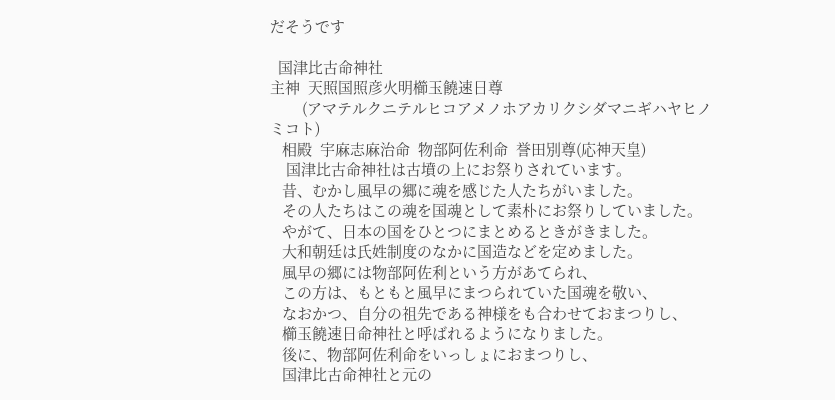だそうです

  国津比古命神社
主神  天照国照彦火明櫛玉饒速日尊
        (アマテルクニテルヒコアメノホアカリクシダマニギハヤヒノミコト)
   相殿  宇麻志麻治命  物部阿佐利命  誉田別尊(応神天皇)
    国津比古命神社は古墳の上にお祭りされています。
   昔、むかし風早の郷に魂を感じた人たちがいました。
   その人たちはこの魂を国魂として素朴にお祭りしていました。
   やがて、日本の国をひとつにまとめるときがきました。
   大和朝廷は氏姓制度のなかに国造などを定めました。
   風早の郷には物部阿佐利という方があてられ、
   この方は、もともと風早にまつられていた国魂を敬い、
   なおかつ、自分の祖先である神様をも合わせておまつりし、
   櫛玉饒速日命神社と呼ばれるようになりました。
   後に、物部阿佐利命をいっしょにおまつりし、
   国津比古命神社と元の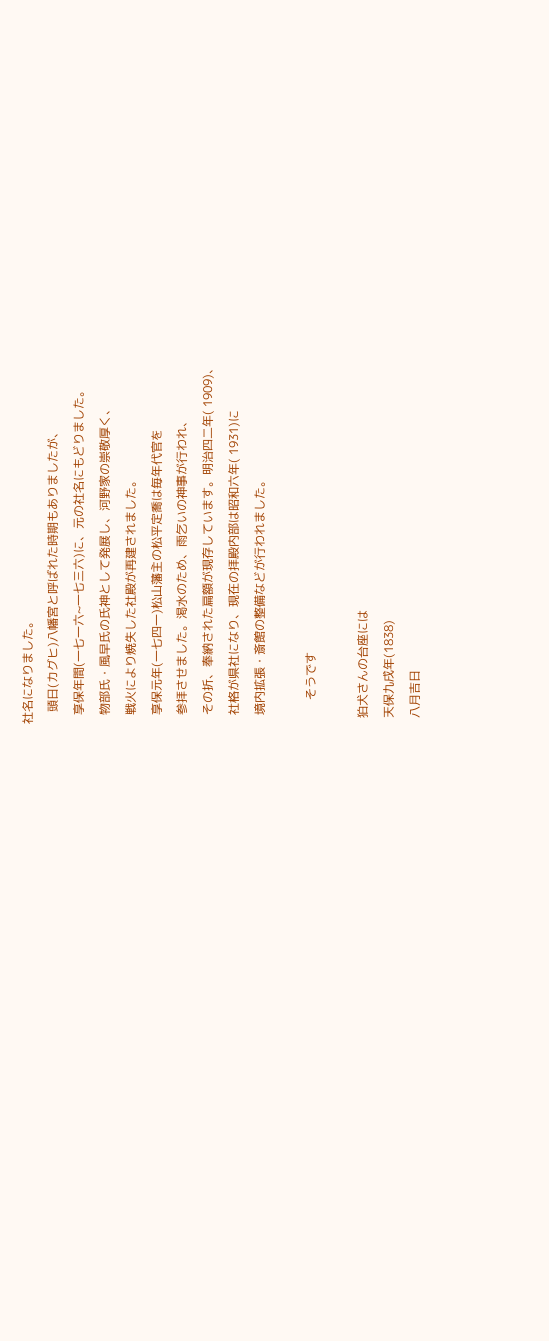社名になりました。
    頭日(カグヒ)八幡宮と呼ばれた時期もありましたが、
   享保年間(一七一六~一七三六)に、元の社名にもどりました。
   物部氏・風早氏の氏神として発展し、河野家の崇敬厚く、
   戦火により焼失した社殿が再建されました。
   享保元年(一七四一)松山藩主の松平定喬は毎年代官を
   参拝させました。渇水のため、雨乞いの神事が行われ、
   その折、奉納された扁額が現存しています。明治四二年( 1909)、
   社格が県社になり、現在の拝殿内部は昭和六年( 1931)に
   境内拡張・斎館の整備などが行われました。

        そうです

  狛犬さんの台座には
  天保九戌年(1838)
  八月吉日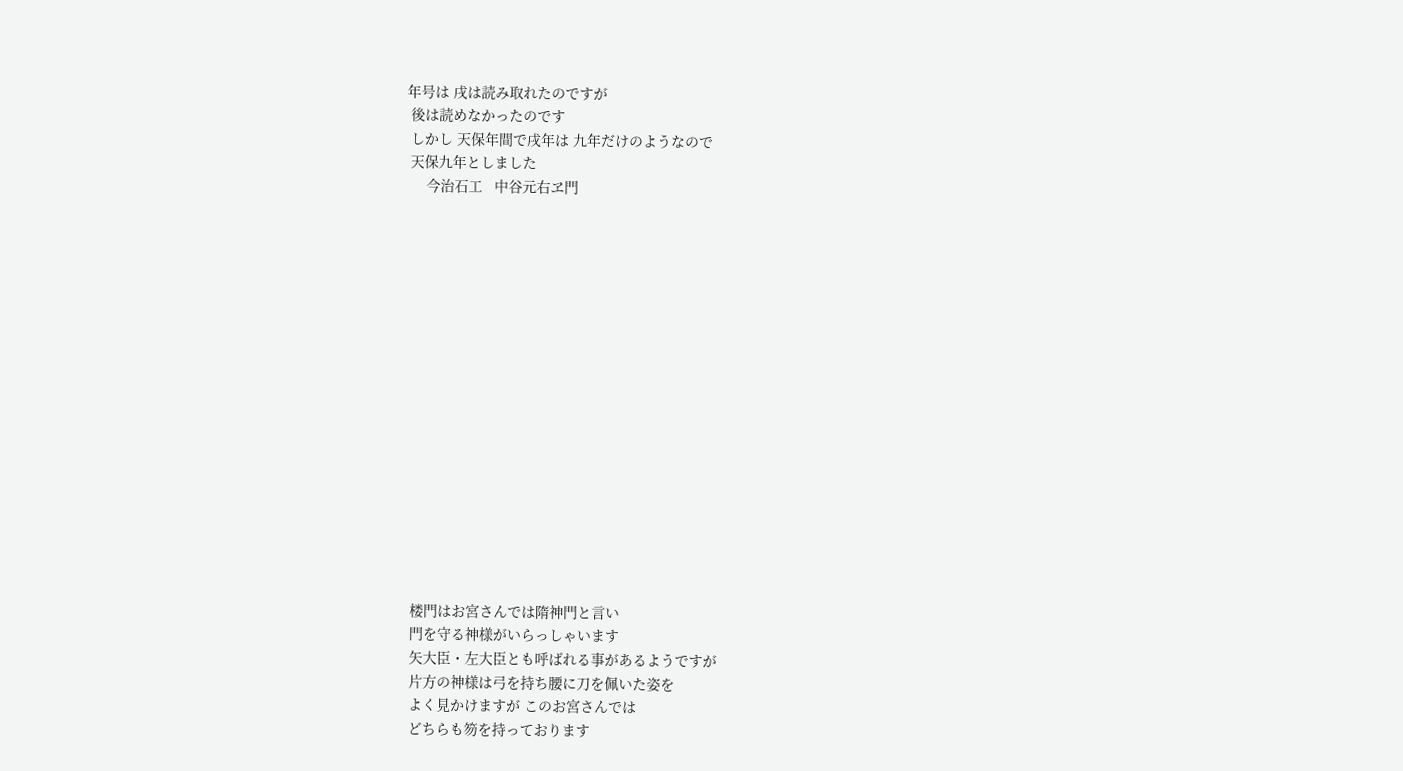年号は 戌は読み取れたのですが
 後は読めなかったのです
 しかし 天保年間で戌年は 九年だけのようなので
 天保九年としました
     今治石工   中谷元右ヱ門

















  楼門はお宮さんでは隋神門と言い
  門を守る神様がいらっしゃいます
  矢大臣・左大臣とも呼ばれる事があるようですが
  片方の神様は弓を持ち腰に刀を佩いた姿を
  よく見かけますが このお宮さんでは
  どちらも笏を持っております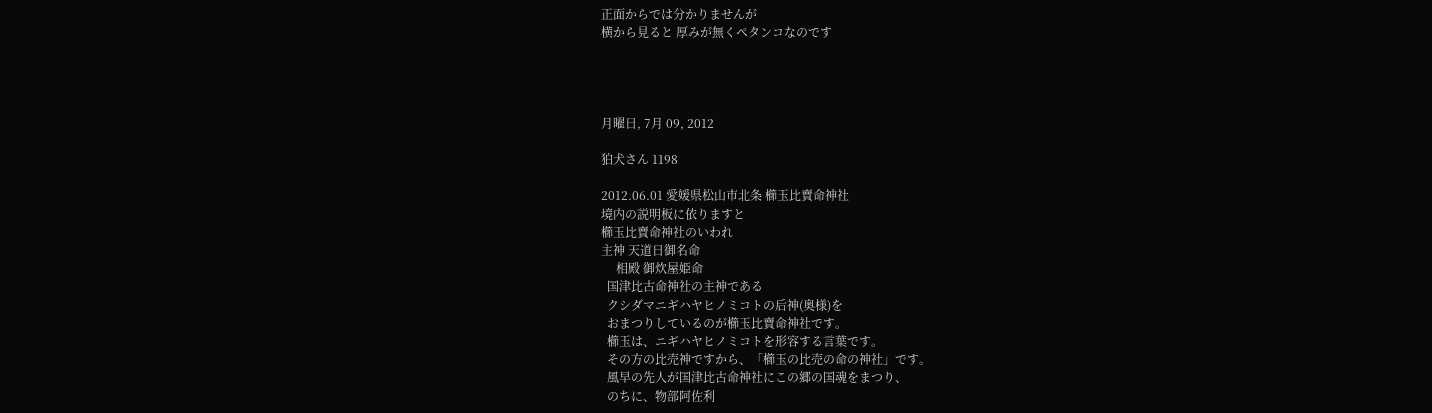正面からでは分かりませんが
横から見ると 厚みが無くペタンコなのです




月曜日, 7月 09, 2012

狛犬さん 1198

2012.06.01 愛媛県松山市北条 櫛玉比賣命神社
境内の説明板に依りますと
櫛玉比賣命神社のいわれ
主神 天道日御名命
     相殿 御炊屋姫命
  国津比古命神社の主神である
  クシダマニギハヤヒノミコトの后神(奥様)を
  おまつりしているのが櫛玉比賣命神社です。
  櫛玉は、ニギハヤヒノミコトを形容する言葉です。
  その方の比売神ですから、「櫛玉の比売の命の神社」です。
  風早の先人が国津比古命神社にこの郷の国魂をまつり、
  のちに、物部阿佐利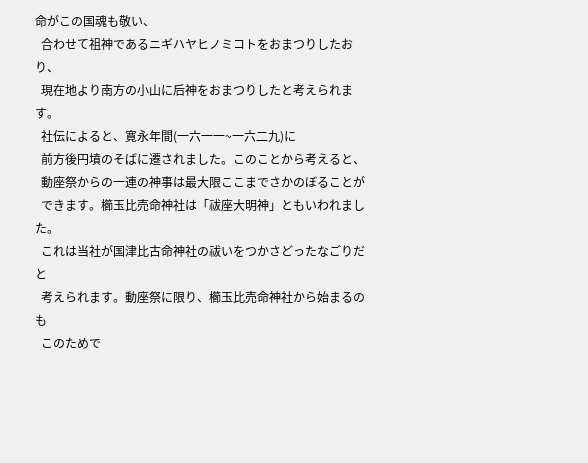命がこの国魂も敬い、
  合わせて祖神であるニギハヤヒノミコトをおまつりしたおり、
  現在地より南方の小山に后神をおまつりしたと考えられます。
  社伝によると、寛永年間(一六一一~一六二九)に
  前方後円墳のそばに遷されました。このことから考えると、
  動座祭からの一連の神事は最大限ここまでさかのぼることが
  できます。櫛玉比売命神社は「祓座大明神」ともいわれました。
  これは当社が国津比古命神社の祓いをつかさどったなごりだと
  考えられます。動座祭に限り、櫛玉比売命神社から始まるのも
  このためで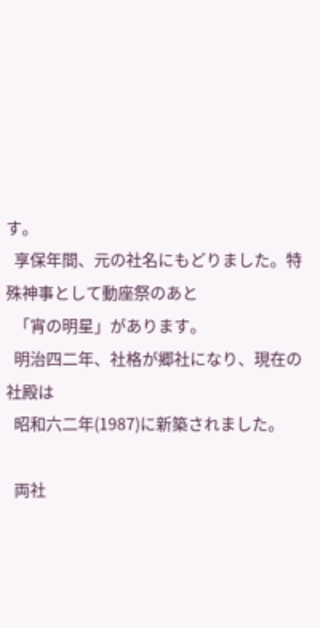す。
  享保年間、元の社名にもどりました。特殊神事として動座祭のあと
  「宵の明星」があります。
  明治四二年、社格が郷社になり、現在の社殿は
  昭和六二年(1987)に新築されました。

  両社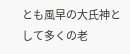とも風早の大氏神として多くの老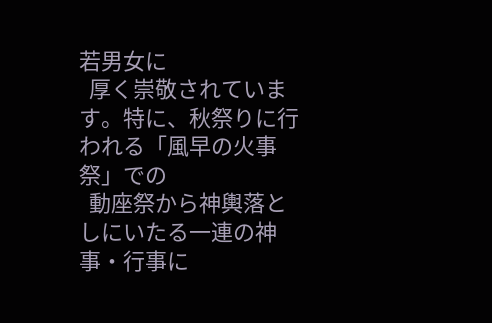若男女に
  厚く崇敬されています。特に、秋祭りに行われる「風早の火事祭」での
  動座祭から神輿落としにいたる一連の神事・行事に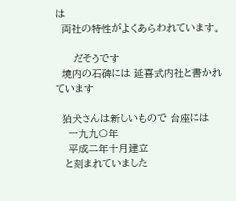は
  両社の特性がよくあらわれています。

      だそうです
  境内の石碑には 延喜式内社と書かれています

  狛犬さんは新しいもので 台座には
    一九九〇年
    平成二年十月建立
   と刻まれていました